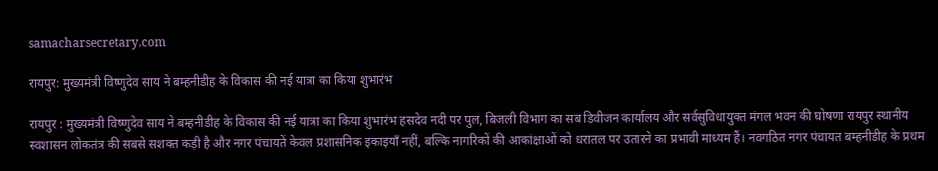samacharsecretary.com

रायपुर: मुख्यमंत्री विष्णुदेव साय ने बम्हनीडीह के विकास की नई यात्रा का किया शुभारंभ

रायपुर : मुख्यमंत्री विष्णुदेव साय ने बम्हनीडीह के विकास की नई यात्रा का किया शुभारंभ हसदेव नदी पर पुल, बिजली विभाग का सब डिवीजन कार्यालय और सर्वसुविधायुक्त मंगल भवन की घोषणा रायपुर स्थानीय स्वशासन लोकतंत्र की सबसे सशक्त कड़ी है और नगर पंचायतें केवल प्रशासनिक इकाइयाँ नहीं, बल्कि नागरिकों की आकांक्षाओं को धरातल पर उतारने का प्रभावी माध्यम हैं। नवगठित नगर पंचायत बम्हनीडीह के प्रथम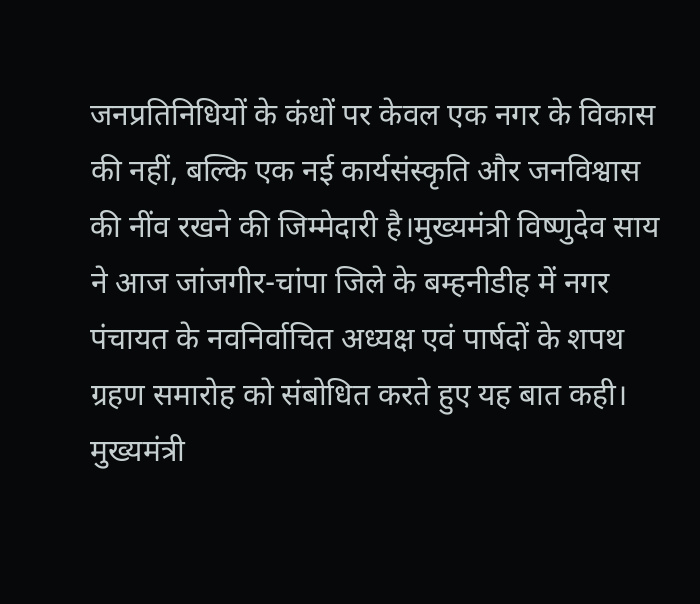जनप्रतिनिधियों के कंधों पर केवल एक नगर के विकास की नहीं, बल्कि एक नई कार्यसंस्कृति और जनविश्वास की नींव रखने की जिम्मेदारी है।मुख्यमंत्री विष्णुदेव साय ने आज जांजगीर-चांपा जिले के बम्हनीडीह में नगर पंचायत के नवनिर्वाचित अध्यक्ष एवं पार्षदों के शपथ ग्रहण समारोह को संबोधित करते हुए यह बात कही।  मुख्यमंत्री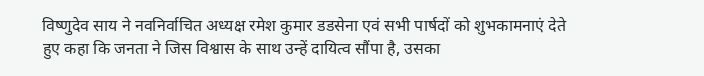विष्णुदेव साय ने नवनिर्वाचित अध्यक्ष रमेश कुमार डडसेना एवं सभी पार्षदों को शुभकामनाएं देते हुए कहा कि जनता ने जिस विश्वास के साथ उन्हें दायित्व सौंपा है, उसका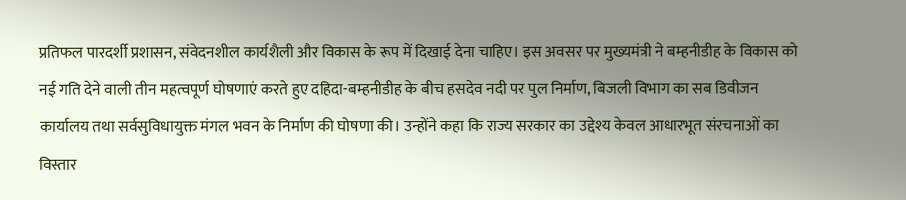प्रतिफल पारदर्शी प्रशासन, संवेदनशील कार्यशैली और विकास के रूप में दिखाई देना चाहिए। इस अवसर पर मुख्यमंत्री ने बम्हनीडीह के विकास को नई गति देने वाली तीन महत्वपूर्ण घोषणाएं करते हुए दहिदा-बम्हनीडीह के बीच हसदेव नदी पर पुल निर्माण, बिजली विभाग का सब डिवीजन कार्यालय तथा सर्वसुविधायुक्त मंगल भवन के निर्माण की घोषणा की। उन्होंने कहा कि राज्य सरकार का उद्देश्य केवल आधारभूत संरचनाओं का विस्तार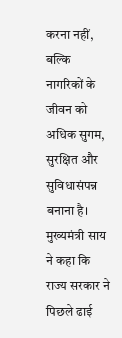करना नहीं, बल्कि नागरिकों के जीवन को अधिक सुगम, सुरक्षित और सुविधासंपन्न बनाना है। मुख्यमंत्री साय ने कहा कि राज्य सरकार ने पिछले ढाई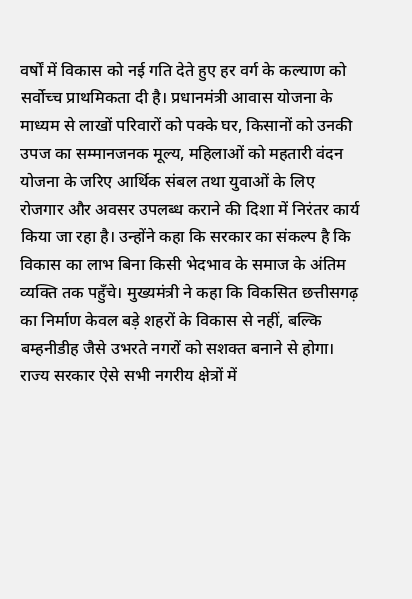वर्षों में विकास को नई गति देते हुए हर वर्ग के कल्याण को सर्वोच्च प्राथमिकता दी है। प्रधानमंत्री आवास योजना के माध्यम से लाखों परिवारों को पक्के घर, किसानों को उनकी उपज का सम्मानजनक मूल्य, महिलाओं को महतारी वंदन योजना के जरिए आर्थिक संबल तथा युवाओं के लिए रोजगार और अवसर उपलब्ध कराने की दिशा में निरंतर कार्य किया जा रहा है। उन्होंने कहा कि सरकार का संकल्प है कि विकास का लाभ बिना किसी भेदभाव के समाज के अंतिम व्यक्ति तक पहुँचे। मुख्यमंत्री ने कहा कि विकसित छत्तीसगढ़ का निर्माण केवल बड़े शहरों के विकास से नहीं, बल्कि बम्हनीडीह जैसे उभरते नगरों को सशक्त बनाने से होगा। राज्य सरकार ऐसे सभी नगरीय क्षेत्रों में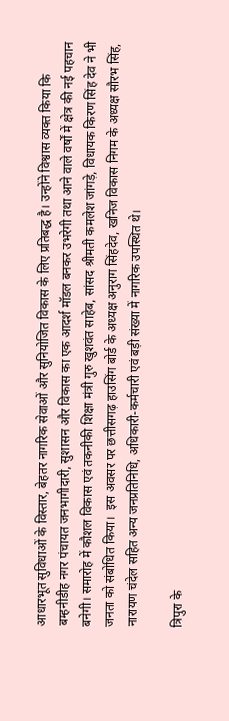आधारभूत सुविधाओं के विस्तार, बेहतर नागरिक सेवाओं और सुनियोजित विकास के लिए प्रतिबद्ध है। उन्होंने विश्वास व्यक्त किया कि बम्हनीडीह नगर पंचायत जनभागीदारी, सुशासन और विकास का एक आदर्श मॉडल बनकर उभरेगी तथा आने वाले वर्षों में क्षेत्र की नई पहचान बनेगी। समारोह में कौशल विकास एवं तकनीकी शिक्षा मंत्री गुरु खुशवंत साहेब, सांसद श्रीमती कमलेश जांगड़े, विधायक किरण सिंह देव ने भी जनता को संबोधित किया।  इस अवसर पर छत्तीसगढ़ हाउसिंग बोर्ड के अध्यक्ष अनुराग सिंहदेव, खनिज विकास निगम के अध्यक्ष सौरभ सिंह, नारायण चंदेल सहित अन्य जनप्रतिनिधि, अधिकारी-कर्मचारी एवं बड़ी संख्या में नागरिक उपस्थित थे।

त्रिपुरा के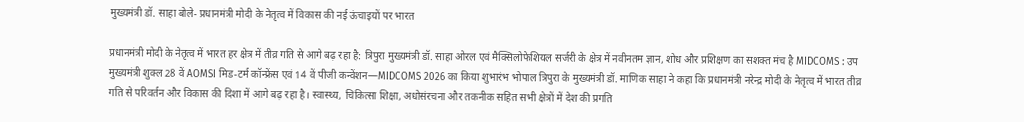मुख्यमंत्री डॉ. साहा बोले- प्रधानमंत्री मोदी के नेतृत्व में विकास की नई ऊंचाइयों पर भारत

प्रधानमंत्री मोदी के नेतृत्व में भारत हर क्षेत्र में तीव्र गति से आगे बढ़ रहा है: त्रिपुरा मुख्यमंत्री डॉ. साहा ओरल एवं मैक्सिलोफेशियल सर्जरी के क्षेत्र में नवीनतम ज्ञान, शोध और प्रशिक्षण का सशक्त मंच है MIDCOMS : उप मुख्यमंत्री शुक्ल 28 वें AOMSI मिड-टर्म कॉन्फ्रेंस एवं 14 वें पीजी कन्वेंशन—MIDCOMS 2026 का किया शुभारंभ भोपाल त्रिपुरा के मुख्यमंत्री डॉ. माणिक साहा ने कहा कि प्रधानमंत्री नरेन्द्र मोदी के नेतृत्व में भारत तीव्र गति से परिवर्तन और विकास की दिशा में आगे बढ़ रहा है। स्वास्थ्य, चिकित्सा शिक्षा, अधोसंरचना और तकनीक सहित सभी क्षेत्रों में देश की प्रगति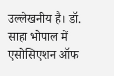उल्लेखनीय है। डॉ. साहा भोपाल में एसोसिएशन ऑफ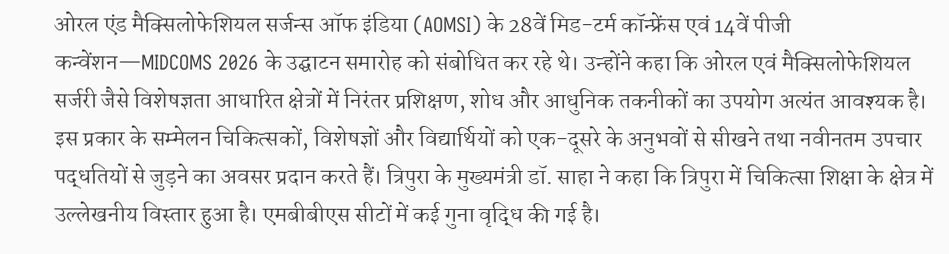ओरल एंड मैक्सिलोफेशियल सर्जन्स ऑफ इंडिया (AOMSI) के 28वें मिड-टर्म कॉन्फ्रेंस एवं 14वें पीजी कन्वेंशन—MIDCOMS 2026 के उद्घाटन समारोह को संबोधित कर रहे थे। उन्होंने कहा कि ओरल एवं मैक्सिलोफेशियल सर्जरी जैसे विशेषज्ञता आधारित क्षेत्रों में निरंतर प्रशिक्षण, शोध और आधुनिक तकनीकों का उपयोग अत्यंत आवश्यक है। इस प्रकार के सम्मेलन चिकित्सकों, विशेषज्ञों और विद्यार्थियों को एक-दूसरे के अनुभवों से सीखने तथा नवीनतम उपचार पद्धतियों से जुड़ने का अवसर प्रदान करते हैं। त्रिपुरा के मुख्यमंत्री डॉ. साहा ने कहा कि त्रिपुरा में चिकित्सा शिक्षा के क्षेत्र में उल्लेखनीय विस्तार हुआ है। एमबीबीएस सीटों में कई गुना वृद्धि की गई है।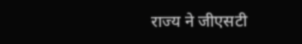राज्य ने जीएसटी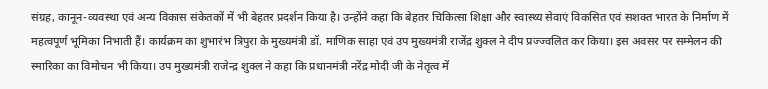संग्रह, कानून-व्यवस्था एवं अन्य विकास संकेतकों में भी बेहतर प्रदर्शन किया है। उन्होंने कहा कि बेहतर चिकित्सा शिक्षा और स्वास्थ्य सेवाएं विकसित एवं सशक्त भारत के निर्माण में महत्वपूर्ण भूमिका निभाती हैं। कार्यक्रम का शुभारंभ त्रिपुरा के मुख्यमंत्री डॉ. माणिक साहा एवं उप मुख्यमंत्री राजेंद्र शुक्ल ने दीप प्रज्ज्वलित कर किया। इस अवसर पर सम्मेलन की स्मारिका का विमोचन भी किया। उप मुख्यमंत्री राजेन्द्र शुक्ल ने कहा कि प्रधानमंत्री नरेंद्र मोदी जी के नेतृत्व में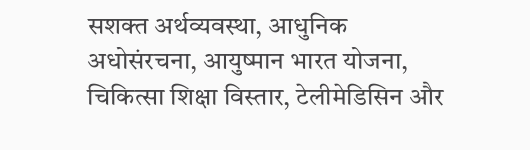सशक्त अर्थव्यवस्था, आधुनिक अधोसंरचना, आयुष्मान भारत योजना, चिकित्सा शिक्षा विस्तार, टेलीमेडिसिन और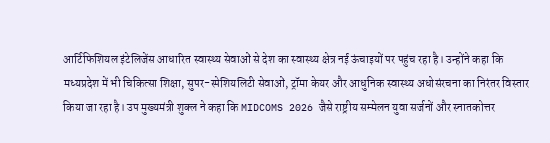आर्टिफिशियल इंटेलिजेंस आधारित स्वास्थ्य सेवाओं से देश का स्वास्थ्य क्षेत्र नई ऊंचाइयों पर पहुंच रहा है। उन्होंने कहा कि मध्यप्रदेश में भी चिकित्सा शिक्षा, सुपर-स्पेशियलिटी सेवाओं, ट्रॉमा केयर और आधुनिक स्वास्थ्य अधोसंरचना का निरंतर विस्तार किया जा रहा है। उप मुख्यमंत्री शुक्ल ने कहा कि MIDCOMS 2026 जैसे राष्ट्रीय सम्मेलन युवा सर्जनों और स्नातकोत्तर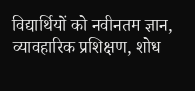विद्यार्थियों को नवीनतम ज्ञान, व्यावहारिक प्रशिक्षण, शोध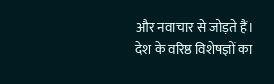और नवाचार से जोड़ते हैं। देश के वरिष्ठ विशेषज्ञों का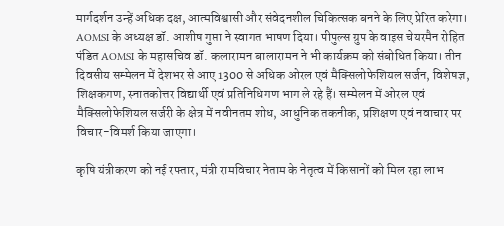मार्गदर्शन उन्हें अधिक दक्ष, आत्मविश्वासी और संवेदनशील चिकित्सक बनने के लिए प्रेरित करेगा। AOMSI के अध्यक्ष डॉ. आशीष गुप्ता ने स्वागत भाषण दिया। पीपुल्स ग्रुप के वाइस चेयरमैन रोहित पंडित AOMSI के महासचिव डॉ. कलारामन बालारामन ने भी कार्यक्रम को संबोधित किया। तीन दिवसीय सम्मेलन में देशभर से आए 1300 से अधिक ओरल एवं मैक्सिलोफेशियल सर्जन, विशेषज्ञ, शिक्षकगण, स्नातकोत्तर विद्यार्थी एवं प्रतिनिधिगण भाग ले रहे हैं। सम्मेलन में ओरल एवं मैक्सिलोफेशियल सर्जरी के क्षेत्र में नवीनतम शोध, आधुनिक तकनीक, प्रशिक्षण एवं नवाचार पर विचार-विमर्श किया जाएगा।

कृषि यंत्रीकरण को नई रफ्तार, मंत्री रामविचार नेताम के नेतृत्व में किसानों को मिल रहा लाभ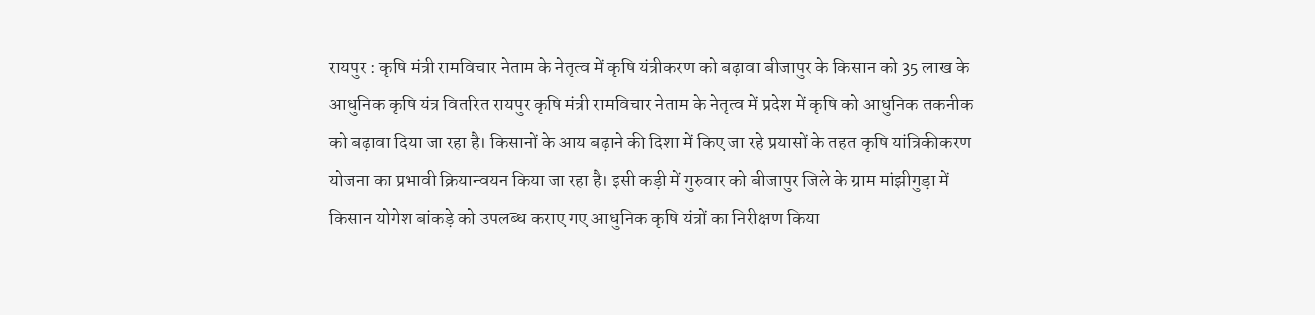रायपुर : कृषि मंत्री रामविचार नेताम के नेतृत्व में कृषि यंत्रीकरण को बढ़ावा बीजापुर के किसान को 35 लाख के आधुनिक कृषि यंत्र वितरित रायपुर कृषि मंत्री रामविचार नेताम के नेतृत्व में प्रदेश में कृषि को आधुनिक तकनीक को बढ़ावा दिया जा रहा है। किसानों के आय बढ़ाने की दिशा में किए जा रहे प्रयासों के तहत कृषि यांत्रिकीकरण योजना का प्रभावी क्रियान्वयन किया जा रहा है। इसी कड़ी में गुरुवार को बीजापुर जिले के ग्राम मांझीगुड़ा में किसान योगेश बांकड़े को उपलब्ध कराए गए आधुनिक कृषि यंत्रों का निरीक्षण किया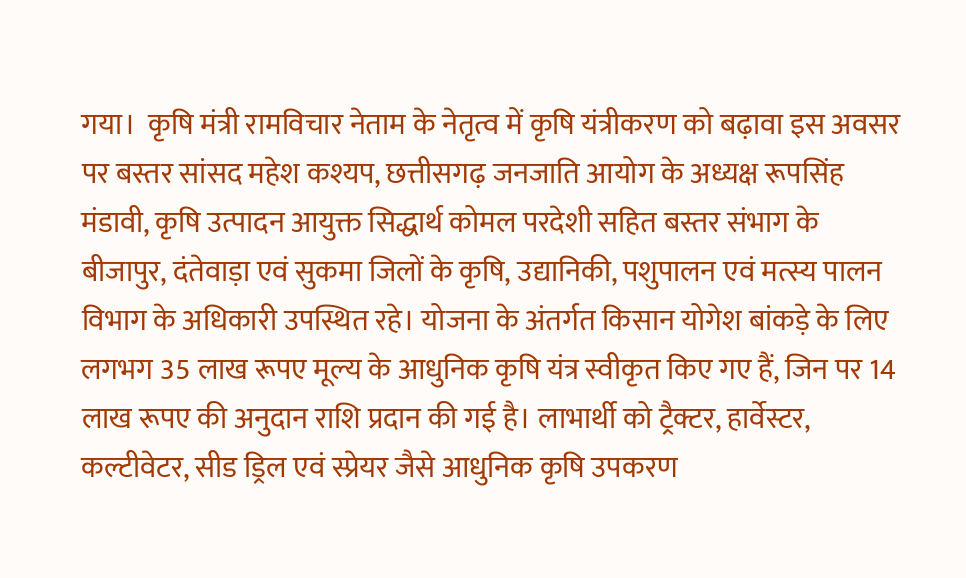गया।  कृषि मंत्री रामविचार नेताम के नेतृत्व में कृषि यंत्रीकरण को बढ़ावा इस अवसर पर बस्तर सांसद महेश कश्यप, छत्तीसगढ़ जनजाति आयोग के अध्यक्ष रूपसिंह मंडावी, कृषि उत्पादन आयुक्त सिद्धार्थ कोमल परदेशी सहित बस्तर संभाग के बीजापुर, दंतेवाड़ा एवं सुकमा जिलों के कृषि, उद्यानिकी, पशुपालन एवं मत्स्य पालन विभाग के अधिकारी उपस्थित रहे। योजना के अंतर्गत किसान योगेश बांकड़े के लिए लगभग 35 लाख रूपए मूल्य के आधुनिक कृषि यंत्र स्वीकृत किए गए हैं, जिन पर 14 लाख रूपए की अनुदान राशि प्रदान की गई है। लाभार्थी को ट्रैक्टर, हार्वेस्टर, कल्टीवेटर, सीड ड्रिल एवं स्प्रेयर जैसे आधुनिक कृषि उपकरण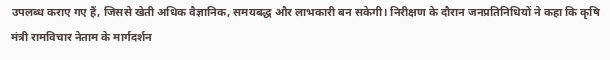उपलब्ध कराए गए हैं, जिससे खेती अधिक वैज्ञानिक, समयबद्ध और लाभकारी बन सकेगी। निरीक्षण के दौरान जनप्रतिनिधियों ने कहा कि कृषि मंत्री रामविचार नेताम के मार्गदर्शन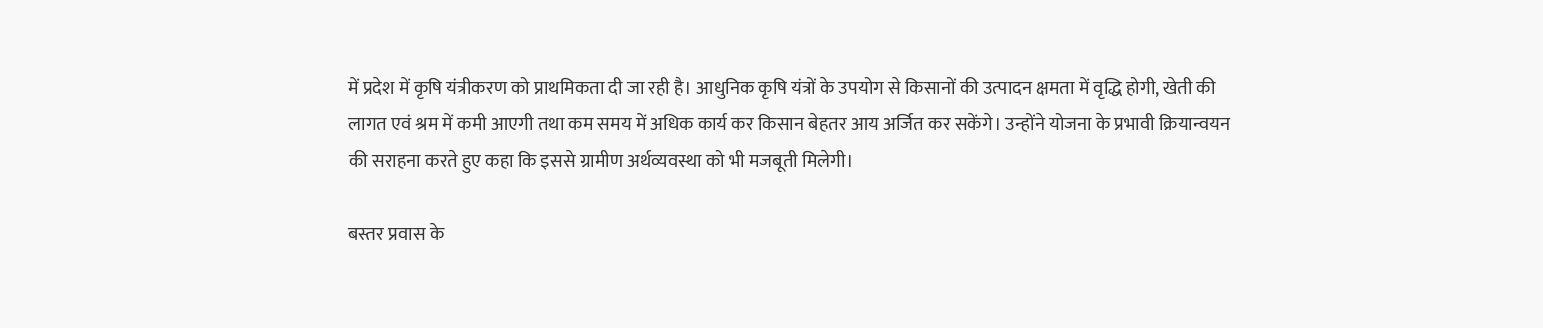में प्रदेश में कृषि यंत्रीकरण को प्राथमिकता दी जा रही है। आधुनिक कृषि यंत्रों के उपयोग से किसानों की उत्पादन क्षमता में वृद्धि होगी, खेती की लागत एवं श्रम में कमी आएगी तथा कम समय में अधिक कार्य कर किसान बेहतर आय अर्जित कर सकेंगे। उन्होंने योजना के प्रभावी क्रियान्वयन की सराहना करते हुए कहा कि इससे ग्रामीण अर्थव्यवस्था को भी मजबूती मिलेगी।

बस्तर प्रवास के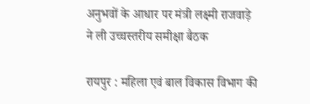अनुभवों के आधार पर मंत्री लक्ष्मी राजवाड़े ने ली उच्चस्तरीय समीक्षा बैठक

रायपुर : महिला एवं बाल विकास विभाग की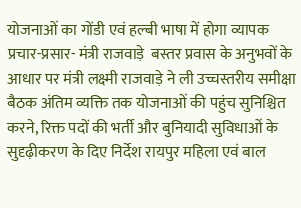योजनाओं का गोंडी एवं हल्बी भाषा में होगा व्यापक प्रचार-प्रसार- मंत्री राजवाड़े  बस्तर प्रवास के अनुभवों के आधार पर मंत्री लक्ष्मी राजवाड़े ने ली उच्चस्तरीय समीक्षा बैठक अंतिम व्यक्ति तक योजनाओं की पहुंच सुनिश्चित करने, रिक्त पदों की भर्ती और बुनियादी सुविधाओं के सुदृढ़ीकरण के दिए निर्देश रायपुर महिला एवं बाल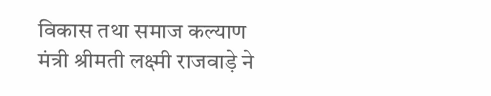विकास तथा समाज कल्याण मंत्री श्रीमती लक्ष्मी राजवाड़े ने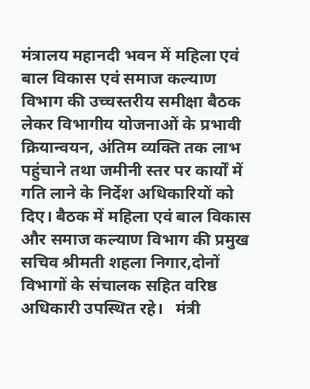मंत्रालय महानदी भवन में महिला एवं बाल विकास एवं समाज कल्याण विभाग की उच्चस्तरीय समीक्षा बैठक लेकर विभागीय योजनाओं के प्रभावी क्रियान्वयन, अंतिम व्यक्ति तक लाभ पहुंचाने तथा जमीनी स्तर पर कार्यों में गति लाने के निर्देश अधिकारियों को दिए। बैठक में महिला एवं बाल विकास और समाज कल्याण विभाग की प्रमुख सचिव श्रीमती शहला निगार,दोनों विभागों के संचालक सहित वरिष्ठ अधिकारी उपस्थित रहे।   मंत्री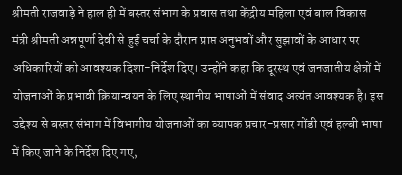श्रीमती राजवाड़े ने हाल ही में बस्तर संभाग के प्रवास तथा केंद्रीय महिला एवं बाल विकास मंत्री श्रीमती अन्नपूर्णा देवी से हुई चर्चा के दौरान प्राप्त अनुभवों और सुझावों के आधार पर अधिकारियों को आवश्यक दिशा-निर्देश दिए। उन्होंने कहा कि दूरस्थ एवं जनजातीय क्षेत्रों में योजनाओं के प्रभावी क्रियान्वयन के लिए स्थानीय भाषाओं में संवाद अत्यंत आवश्यक है। इस उद्देश्य से बस्तर संभाग में विभागीय योजनाओं का व्यापक प्रचार-प्रसार गोंडी एवं हल्बी भाषा में किए जाने के निर्देश दिए गए,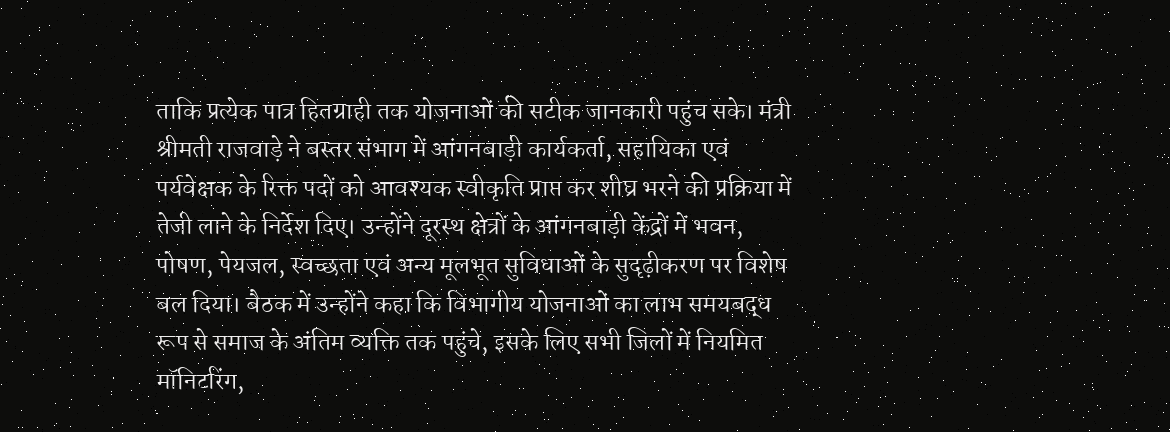ताकि प्रत्येक पात्र हितग्राही तक योजनाओं की सटीक जानकारी पहुंच सके। मंत्री श्रीमती राजवाड़े ने बस्तर संभाग में आंगनबाड़ी कार्यकर्ता, सहायिका एवं पर्यवेक्षक के रिक्त पदों को आवश्यक स्वीकृति प्राप्त कर शीघ्र भरने की प्रक्रिया में तेजी लाने के निर्देश दिए। उन्होंने दूरस्थ क्षेत्रों के आंगनबाड़ी केंद्रों में भवन, पोषण, पेयजल, स्वच्छता एवं अन्य मूलभूत सुविधाओं के सुदृढ़ीकरण पर विशेष बल दिया। बैठक में उन्होंने कहा कि विभागीय योजनाओं का लाभ समयबद्ध रूप से समाज के अंतिम व्यक्ति तक पहुंचे, इसके लिए सभी जिलों में नियमित मॉनिटरिंग,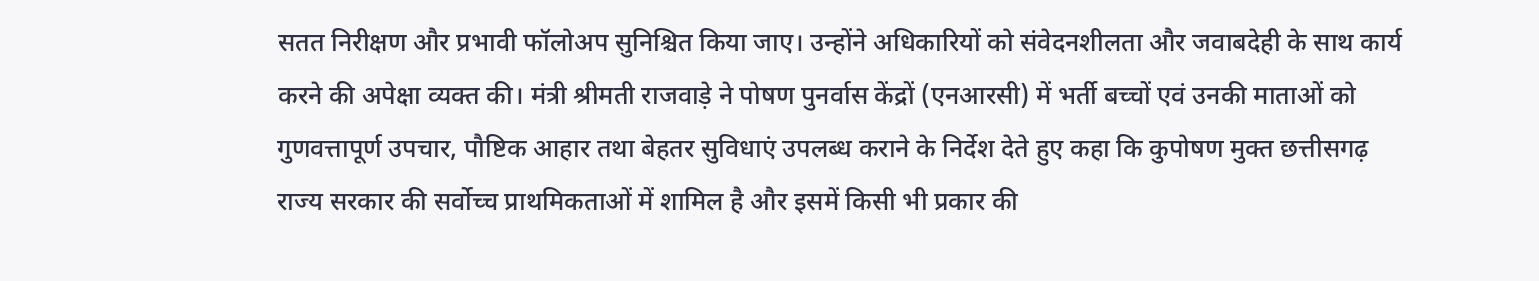सतत निरीक्षण और प्रभावी फॉलोअप सुनिश्चित किया जाए। उन्होंने अधिकारियों को संवेदनशीलता और जवाबदेही के साथ कार्य करने की अपेक्षा व्यक्त की। मंत्री श्रीमती राजवाड़े ने पोषण पुनर्वास केंद्रों (एनआरसी) में भर्ती बच्चों एवं उनकी माताओं को गुणवत्तापूर्ण उपचार, पौष्टिक आहार तथा बेहतर सुविधाएं उपलब्ध कराने के निर्देश देते हुए कहा कि कुपोषण मुक्त छत्तीसगढ़ राज्य सरकार की सर्वोच्च प्राथमिकताओं में शामिल है और इसमें किसी भी प्रकार की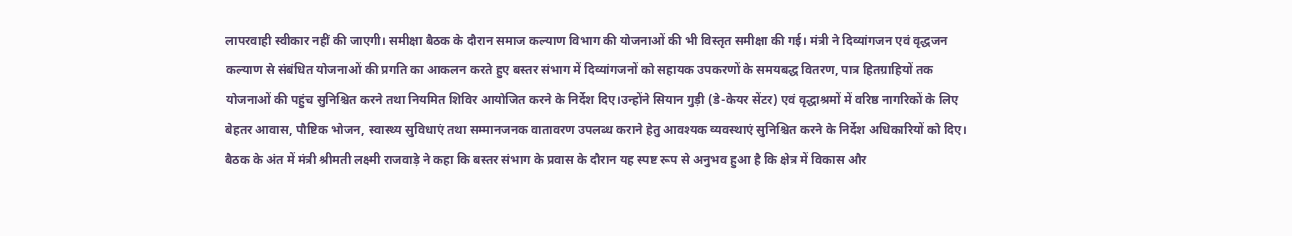लापरवाही स्वीकार नहीं की जाएगी। समीक्षा बैठक के दौरान समाज कल्याण विभाग की योजनाओं की भी विस्तृत समीक्षा की गई। मंत्री ने दिव्यांगजन एवं वृद्धजन कल्याण से संबंधित योजनाओं की प्रगति का आकलन करते हुए बस्तर संभाग में दिव्यांगजनों को सहायक उपकरणों के समयबद्ध वितरण, पात्र हितग्राहियों तक योजनाओं की पहुंच सुनिश्चित करने तथा नियमित शिविर आयोजित करने के निर्देश दिए।उन्होंने सियान गुड़ी (डे-केयर सेंटर) एवं वृद्धाश्रमों में वरिष्ठ नागरिकों के लिए बेहतर आवास, पौष्टिक भोजन, स्वास्थ्य सुविधाएं तथा सम्मानजनक वातावरण उपलब्ध कराने हेतु आवश्यक व्यवस्थाएं सुनिश्चित करने के निर्देश अधिकारियों को दिए। बैठक के अंत में मंत्री श्रीमती लक्ष्मी राजवाड़े ने कहा कि बस्तर संभाग के प्रवास के दौरान यह स्पष्ट रूप से अनुभव हुआ है कि क्षेत्र में विकास और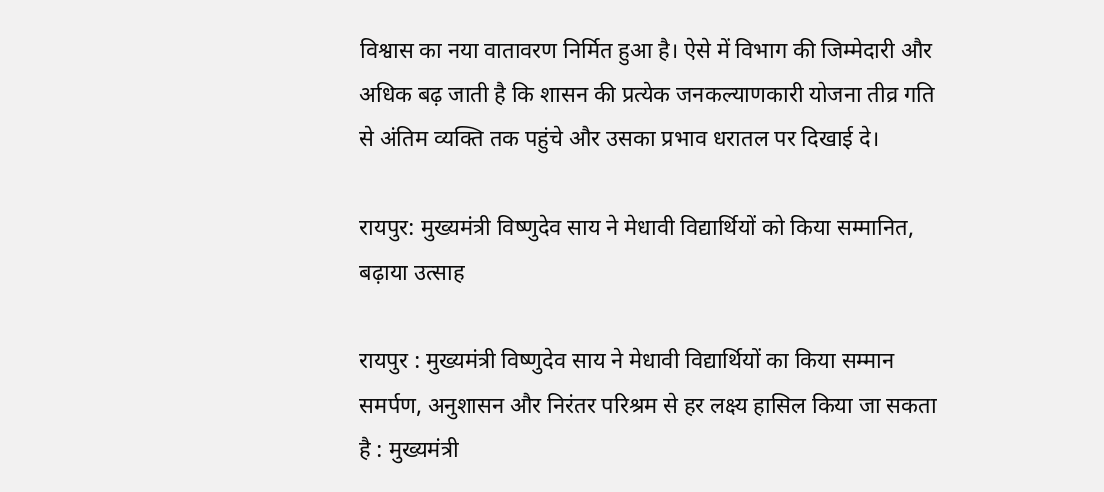विश्वास का नया वातावरण निर्मित हुआ है। ऐसे में विभाग की जिम्मेदारी और अधिक बढ़ जाती है कि शासन की प्रत्येक जनकल्याणकारी योजना तीव्र गति से अंतिम व्यक्ति तक पहुंचे और उसका प्रभाव धरातल पर दिखाई दे।

रायपुर: मुख्यमंत्री विष्णुदेव साय ने मेधावी विद्यार्थियों को किया सम्मानित, बढ़ाया उत्साह

रायपुर : मुख्यमंत्री विष्णुदेव साय ने मेधावी विद्यार्थियों का किया सम्मान समर्पण, अनुशासन और निरंतर परिश्रम से हर लक्ष्य हासिल किया जा सकता है : मुख्यमंत्री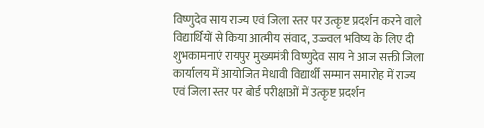विष्णुदेव साय राज्य एवं जिला स्तर पर उत्कृष्ट प्रदर्शन करने वाले विद्यार्थियों से किया आत्मीय संवाद, उज्ज्वल भविष्य के लिए दी शुभकामनाएं रायपुर मुख्यमंत्री विष्णुदेव साय ने आज सक्ती जिला कार्यालय में आयोजित मेधावी विद्यार्थी सम्मान समारोह में राज्य एवं जिला स्तर पर बोर्ड परीक्षाओं में उत्कृष्ट प्रदर्शन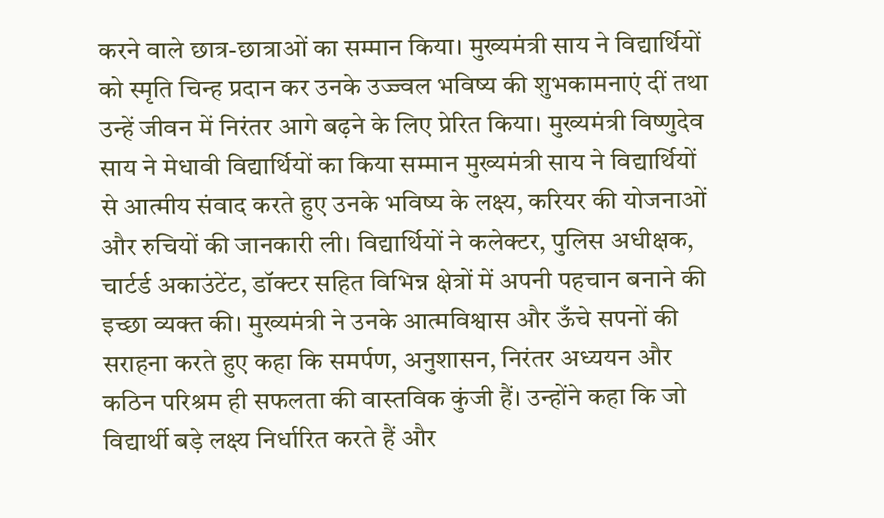करने वाले छात्र-छात्राओं का सम्मान किया। मुख्यमंत्री साय ने विद्यार्थियों को स्मृति चिन्ह प्रदान कर उनके उज्ज्वल भविष्य की शुभकामनाएं दीं तथा उन्हें जीवन में निरंतर आगे बढ़ने के लिए प्रेरित किया। मुख्यमंत्री विष्णुदेव साय ने मेधावी विद्यार्थियों का किया सम्मान मुख्यमंत्री साय ने विद्यार्थियों से आत्मीय संवाद करते हुए उनके भविष्य के लक्ष्य, करियर की योजनाओं और रुचियों की जानकारी ली। विद्यार्थियों ने कलेक्टर, पुलिस अधीक्षक, चार्टर्ड अकाउंटेंट, डॉक्टर सहित विभिन्न क्षेत्रों में अपनी पहचान बनाने की इच्छा व्यक्त की। मुख्यमंत्री ने उनके आत्मविश्वास और ऊँचे सपनों की सराहना करते हुए कहा कि समर्पण, अनुशासन, निरंतर अध्ययन और कठिन परिश्रम ही सफलता की वास्तविक कुंजी हैं। उन्होंने कहा कि जो विद्यार्थी बड़े लक्ष्य निर्धारित करते हैं और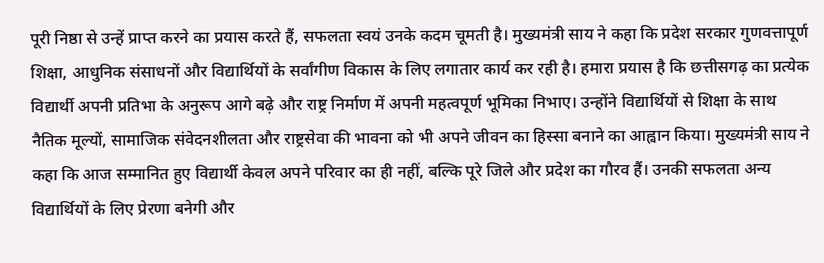पूरी निष्ठा से उन्हें प्राप्त करने का प्रयास करते हैं, सफलता स्वयं उनके कदम चूमती है। मुख्यमंत्री साय ने कहा कि प्रदेश सरकार गुणवत्तापूर्ण शिक्षा, आधुनिक संसाधनों और विद्यार्थियों के सर्वांगीण विकास के लिए लगातार कार्य कर रही है। हमारा प्रयास है कि छत्तीसगढ़ का प्रत्येक विद्यार्थी अपनी प्रतिभा के अनुरूप आगे बढ़े और राष्ट्र निर्माण में अपनी महत्वपूर्ण भूमिका निभाए। उन्होंने विद्यार्थियों से शिक्षा के साथ नैतिक मूल्यों, सामाजिक संवेदनशीलता और राष्ट्रसेवा की भावना को भी अपने जीवन का हिस्सा बनाने का आह्वान किया। मुख्यमंत्री साय ने कहा कि आज सम्मानित हुए विद्यार्थी केवल अपने परिवार का ही नहीं, बल्कि पूरे जिले और प्रदेश का गौरव हैं। उनकी सफलता अन्य विद्यार्थियों के लिए प्रेरणा बनेगी और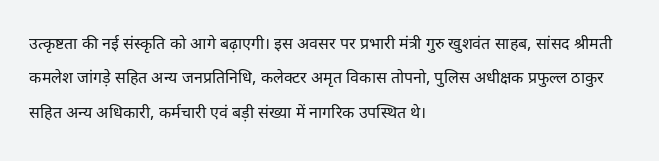उत्कृष्टता की नई संस्कृति को आगे बढ़ाएगी। इस अवसर पर प्रभारी मंत्री गुरु खुशवंत साहब, सांसद श्रीमती कमलेश जांगड़े सहित अन्य जनप्रतिनिधि, कलेक्टर अमृत विकास तोपनो, पुलिस अधीक्षक प्रफुल्ल ठाकुर सहित अन्य अधिकारी, कर्मचारी एवं बड़ी संख्या में नागरिक उपस्थित थे।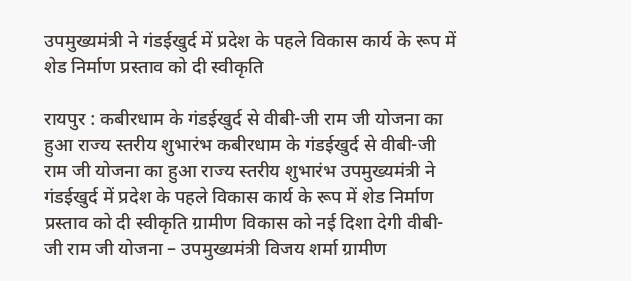उपमुख्यमंत्री ने गंडईखुर्द में प्रदेश के पहले विकास कार्य के रूप में शेड निर्माण प्रस्ताव को दी स्वीकृति

रायपुर : कबीरधाम के गंडईखुर्द से वीबी-जी राम जी योजना का हुआ राज्य स्तरीय शुभारंभ कबीरधाम के गंडईखुर्द से वीबी-जी राम जी योजना का हुआ राज्य स्तरीय शुभारंभ उपमुख्यमंत्री ने गंडईखुर्द में प्रदेश के पहले विकास कार्य के रूप में शेड निर्माण प्रस्ताव को दी स्वीकृति ग्रामीण विकास को नई दिशा देगी वीबी-जी राम जी योजना – उपमुख्यमंत्री विजय शर्मा ग्रामीण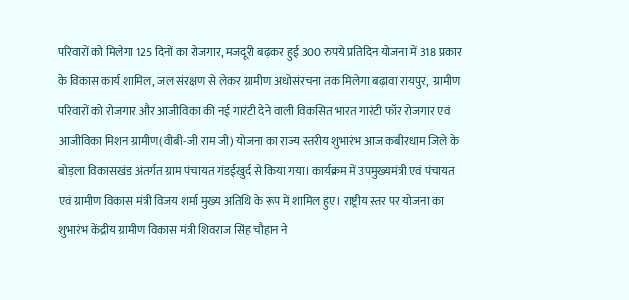परिवारों को मिलेगा 125 दिनों का रोजगार, मजदूरी बढ़कर हुई 300 रुपये प्रतिदिन योजना में 318 प्रकार के विकास कार्य शामिल, जल संरक्षण से लेकर ग्रामीण अधोसंरचना तक मिलेगा बढ़ावा रायपुर,  ग्रामीण परिवारों को रोजगार और आजीविका की नई गारंटी देने वाली विकसित भारत गारंटी फॉर रोजगार एवं आजीविका मिशन ग्रामीण(वीबी-जी राम जी) योजना का राज्य स्तरीय शुभारंभ आज कबीरधाम जिले के बोड़ला विकासखंड अंतर्गत ग्राम पंचायत गंडईखुर्द से किया गया। कार्यक्रम में उपमुख्यमंत्री एवं पंचायत एवं ग्रामीण विकास मंत्री विजय शर्मा मुख्य अतिथि के रूप में शामिल हुए। राष्ट्रीय स्तर पर योजना का शुभारंभ केंद्रीय ग्रामीण विकास मंत्री शिवराज सिंह चौहान ने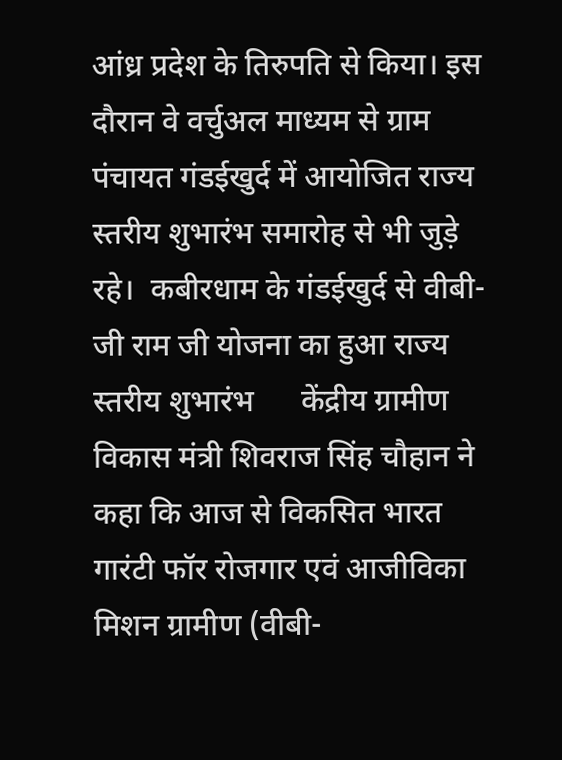आंध्र प्रदेश के तिरुपति से किया। इस दौरान वे वर्चुअल माध्यम से ग्राम पंचायत गंडईखुर्द में आयोजित राज्य स्तरीय शुभारंभ समारोह से भी जुड़े रहे।  कबीरधाम के गंडईखुर्द से वीबी-जी राम जी योजना का हुआ राज्य स्तरीय शुभारंभ      केंद्रीय ग्रामीण विकास मंत्री शिवराज सिंह चौहान ने कहा कि आज से विकसित भारत गारंटी फॉर रोजगार एवं आजीविका मिशन ग्रामीण (वीबी-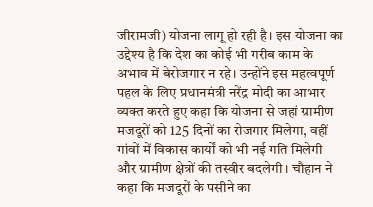जीरामजी) योजना लागू हो रही है। इस योजना का उद्देश्य है कि देश का कोई भी गरीब काम के अभाव में बेरोजगार न रहे। उन्होंने इस महत्वपूर्ण पहल के लिए प्रधानमंत्री नरेंद्र मोदी का आभार व्यक्त करते हुए कहा कि योजना से जहां ग्रामीण मजदूरों को 125 दिनों का रोजगार मिलेगा, वहीं गांवों में विकास कार्यों को भी नई गति मिलेगी और ग्रामीण क्षेत्रों की तस्वीर बदलेगी। चौहान ने कहा कि मजदूरों के पसीने का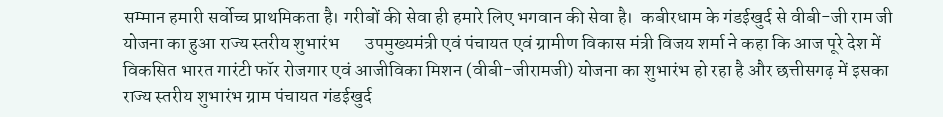सम्मान हमारी सर्वोच्च प्राथमिकता है। गरीबों की सेवा ही हमारे लिए भगवान की सेवा है।  कबीरधाम के गंडईखुर्द से वीबी-जी राम जी योजना का हुआ राज्य स्तरीय शुभारंभ       उपमुख्यमंत्री एवं पंचायत एवं ग्रामीण विकास मंत्री विजय शर्मा ने कहा कि आज पूरे देश में विकसित भारत गारंटी फॉर रोजगार एवं आजीविका मिशन (वीबी-जीरामजी) योजना का शुभारंभ हो रहा है और छत्तीसगढ़ में इसका राज्य स्तरीय शुभारंभ ग्राम पंचायत गंडईखुर्द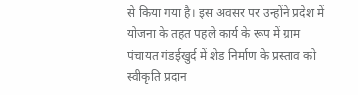से किया गया है। इस अवसर पर उन्होंने प्रदेश में योजना के तहत पहले कार्य के रूप में ग्राम पंचायत गंडईखुर्द में शेड निर्माण के प्रस्ताव को स्वीकृति प्रदान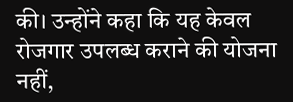की। उन्होंने कहा कि यह केवल रोजगार उपलब्ध कराने की योजना नहीं,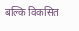बल्कि विकसित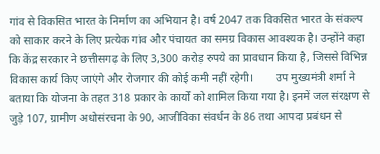गांव से विकसित भारत के निर्माण का अभियान है। वर्ष 2047 तक विकसित भारत के संकल्प को साकार करने के लिए प्रत्येक गांव और पंचायत का समग्र विकास आवश्यक है। उन्होंने कहा कि केंद्र सरकार ने छत्तीसगढ़ के लिए 3,300 करोड़ रुपये का प्रावधान किया है, जिससे विभिन्न विकास कार्य किए जाएंगे और रोजगार की कोई कमी नहीं रहेगी।        उप मुख्यमंत्री शर्मा ने बताया कि योजना के तहत 318 प्रकार के कार्यों को शामिल किया गया है। इनमें जल संरक्षण से जुड़े 107, ग्रामीण अधोसंरचना के 90, आजीविका संवर्धन के 86 तथा आपदा प्रबंधन से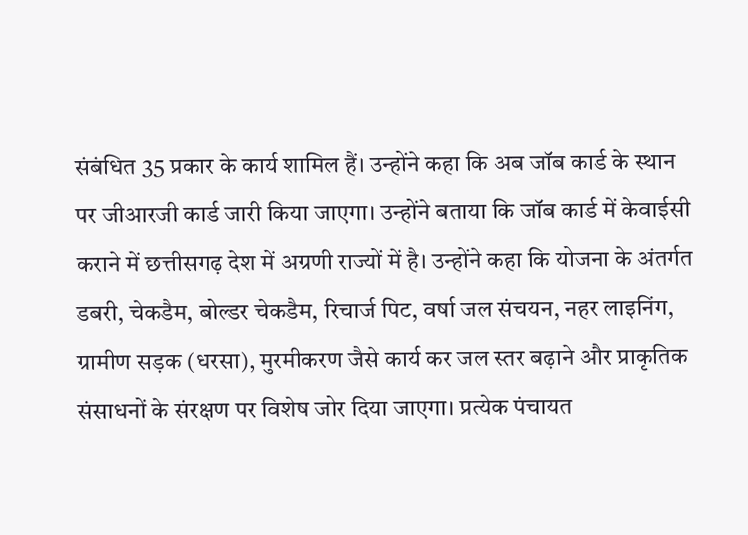संबंधित 35 प्रकार के कार्य शामिल हैं। उन्होंने कहा कि अब जॉब कार्ड के स्थान पर जीआरजी कार्ड जारी किया जाएगा। उन्होंने बताया कि जॉब कार्ड में केवाईसी कराने में छत्तीसगढ़ देश में अग्रणी राज्यों में है। उन्होंने कहा कि योजना के अंतर्गत डबरी, चेकडैम, बोल्डर चेकडैम, रिचार्ज पिट, वर्षा जल संचयन, नहर लाइनिंग, ग्रामीण सड़क (धरसा), मुरमीकरण जैसे कार्य कर जल स्तर बढ़ाने और प्राकृतिक संसाधनों के संरक्षण पर विशेष जोर दिया जाएगा। प्रत्येक पंचायत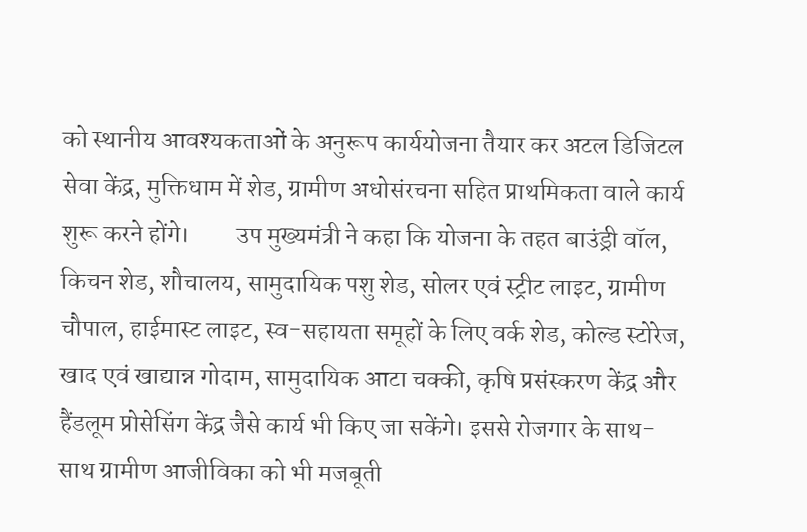को स्थानीय आवश्यकताओं के अनुरूप कार्ययोजना तैयार कर अटल डिजिटल सेवा केंद्र, मुक्तिधाम में शेड, ग्रामीण अधोसंरचना सहित प्राथमिकता वाले कार्य शुरू करने होंगे।         उप मुख्यमंत्री ने कहा कि योजना के तहत बाउंड्री वॉल, किचन शेड, शौचालय, सामुदायिक पशु शेड, सोलर एवं स्ट्रीट लाइट, ग्रामीण चौपाल, हाईमास्ट लाइट, स्व-सहायता समूहों के लिए वर्क शेड, कोल्ड स्टोरेज, खाद एवं खाद्यान्न गोदाम, सामुदायिक आटा चक्की, कृषि प्रसंस्करण केंद्र और हैंडलूम प्रोसेसिंग केंद्र जैसे कार्य भी किए जा सकेंगे। इससे रोजगार के साथ-साथ ग्रामीण आजीविका को भी मजबूती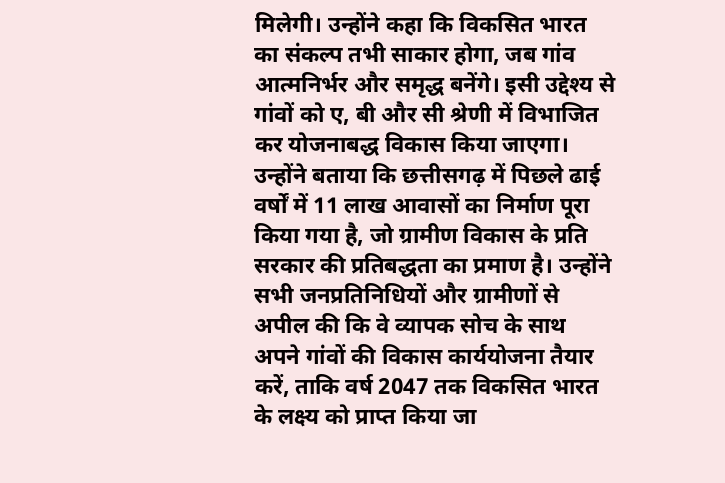मिलेगी। उन्होंने कहा कि विकसित भारत का संकल्प तभी साकार होगा, जब गांव आत्मनिर्भर और समृद्ध बनेंगे। इसी उद्देश्य से गांवों को ए, बी और सी श्रेणी में विभाजित कर योजनाबद्ध विकास किया जाएगा। उन्होंने बताया कि छत्तीसगढ़ में पिछले ढाई वर्षों में 11 लाख आवासों का निर्माण पूरा किया गया है, जो ग्रामीण विकास के प्रति सरकार की प्रतिबद्धता का प्रमाण है। उन्होंने सभी जनप्रतिनिधियों और ग्रामीणों से अपील की कि वे व्यापक सोच के साथ अपने गांवों की विकास कार्ययोजना तैयार करें, ताकि वर्ष 2047 तक विकसित भारत के लक्ष्य को प्राप्त किया जा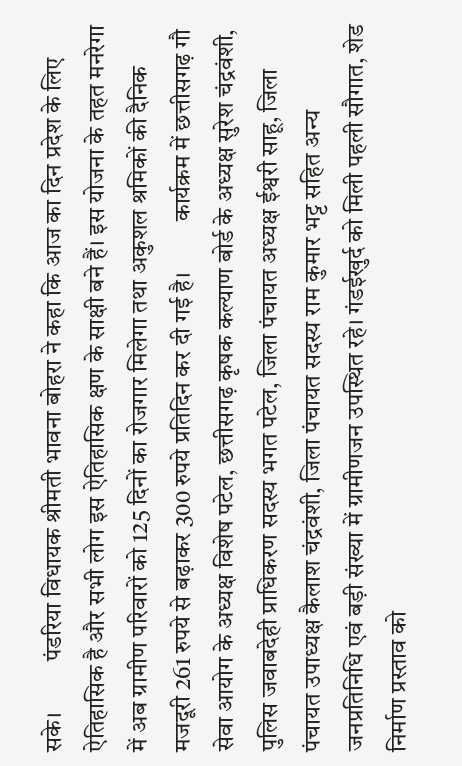सके।         पंडरिया विधायक श्रीमती भावना बोहरा ने कहा कि आज का दिन प्रदेश के लिए ऐतिहासिक है और सभी लोग इस ऐतिहासिक क्षण के साक्षी बने हैं। इस योजना के तहत मनरेगा में अब ग्रामीण परिवारों को 125 दिनों का रोजगार मिलेगा तथा अकुशल श्रमिकों की दैनिक मजदूरी 261 रुपये से बढ़ाकर 300 रुपये प्रतिदिन कर दी गई है।         कार्यक्रम में छत्तीसगढ़ गौ सेवा आयोग के अध्यक्ष विशेष पटेल, छत्तीसगढ़ कृषक कल्याण बोर्ड के अध्यक्ष सुरेश चंद्रवंशी, पुलिस जवाबदेही प्राधिकरण सदस्य भगत पटेल, जिला पंचायत अध्यक्ष ईश्वरी साहू, जिला पंचायत उपाध्यक्ष कैलाश चंद्रवंशी, जिला पंचायत सदस्य राम कुमार भट्ट सहित अन्य जनप्रतिनिधि एवं बड़ी संख्या में ग्रामीणजन उपस्थित रहे। गंडईखुर्द को मिली पहली सौगात, शेड निर्माण प्रस्ताव को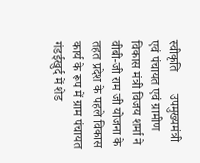स्वीकृति       उपमुख्यमंत्री एवं पंचायत एवं ग्रामीण विकास मंत्री विजय शर्मा ने वीबी-जी राम जी योजना के तहत प्रदेश के पहले विकास कार्य के रूप में ग्राम पंचायत गंडईखुर्द में शेड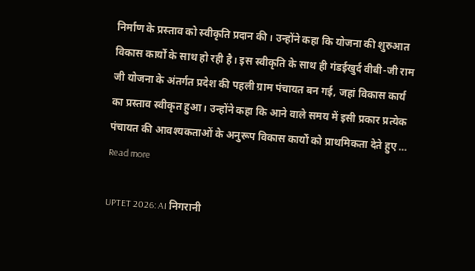निर्माण के प्रस्ताव को स्वीकृति प्रदान की। उन्होंने कहा कि योजना की शुरुआत विकास कार्यों के साथ हो रही है। इस स्वीकृति के साथ ही गंडईखुर्द वीबी-जी राम जी योजना के अंतर्गत प्रदेश की पहली ग्राम पंचायत बन गई, जहां विकास कार्य का प्रस्ताव स्वीकृत हुआ। उन्होंने कहा कि आने वाले समय में इसी प्रकार प्रत्येक पंचायत की आवश्यकताओं के अनुरूप विकास कार्यों को प्राथमिकता देते हुए … Read more

UPTET 2026: AI निगरानी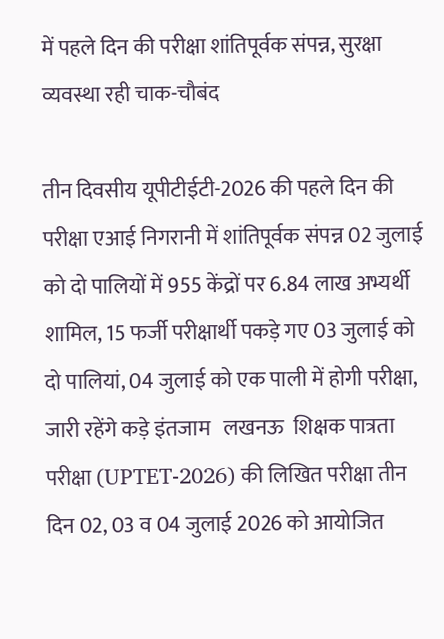में पहले दिन की परीक्षा शांतिपूर्वक संपन्न, सुरक्षा व्यवस्था रही चाक-चौबंद

तीन दिवसीय यूपीटीईटी-2026 की पहले दिन की परीक्षा एआई निगरानी में शांतिपूर्वक संपन्न 02 जुलाई को दो पालियों में 955 केंद्रों पर 6.84 लाख अभ्यर्थी शामिल, 15 फर्जी परीक्षार्थी पकड़े गए 03 जुलाई को दो पालियां, 04 जुलाई को एक पाली में होगी परीक्षा, जारी रहेंगे कड़े इंतजाम   लखनऊ  शिक्षक पात्रता परीक्षा (UPTET-2026) की लिखित परीक्षा तीन दिन 02, 03 व 04 जुलाई 2026 को आयोजित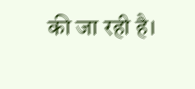की जा रही है।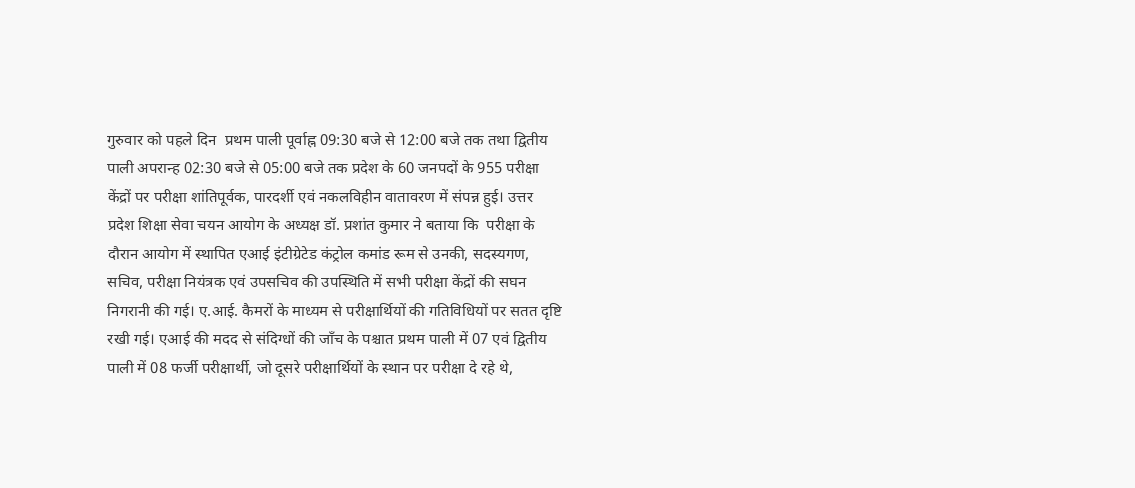गुरुवार को पहले दिन  प्रथम पाली पूर्वाह्न 09:30 बजे से 12:00 बजे तक तथा द्वितीय पाली अपरान्ह 02:30 बजे से 05:00 बजे तक प्रदेश के 60 जनपदों के 955 परीक्षा केंद्रों पर परीक्षा शांतिपूर्वक, पारदर्शी एवं नकलविहीन वातावरण में संपन्न हुई। उत्तर प्रदेश शिक्षा सेवा चयन आयोग के अध्यक्ष डॉ. प्रशांत कुमार ने बताया कि  परीक्षा के दौरान आयोग में स्थापित एआई इंटीग्रेटेड कंट्रोल कमांड रूम से उनकी, सदस्यगण, सचिव, परीक्षा नियंत्रक एवं उपसचिव की उपस्थिति में सभी परीक्षा केंद्रों की सघन निगरानी की गई। ए.आई. कैमरों के माध्यम से परीक्षार्थियों की गतिविधियों पर सतत दृष्टि रखी गई। एआई की मदद से संदिग्धों की जाँच के पश्चात प्रथम पाली में 07 एवं द्वितीय पाली में 08 फर्जी परीक्षार्थी, जो दूसरे परीक्षार्थियों के स्थान पर परीक्षा दे रहे थे,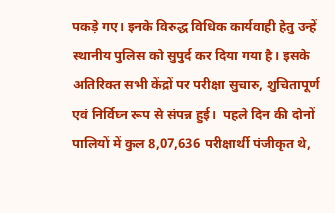पकड़े गए। इनके विरुद्ध विधिक कार्यवाही हेतु उन्हें स्थानीय पुलिस को सुपुर्द कर दिया गया है। इसके अतिरिक्त सभी केंद्रों पर परीक्षा सुचारु, शुचितापूर्ण एवं निर्विघ्न रूप से संपन्न हुई।  पहले दिन की दोनों पालियों में कुल 8,07,636 परीक्षार्थी पंजीकृत थे,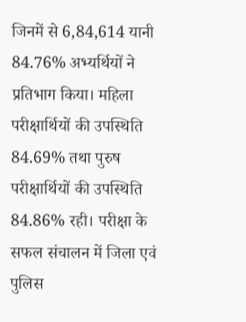जिनमें से 6,84,614 यानी 84.76% अभ्यर्थियों ने प्रतिभाग किया। महिला परीक्षार्थियों की उपस्थिति 84.69% तथा पुरुष परीक्षार्थियों की उपस्थिति 84.86% रही। परीक्षा के सफल संचालन में जिला एवं पुलिस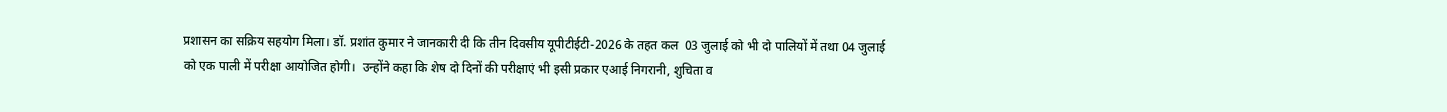प्रशासन का सक्रिय सहयोग मिला। डॉ. प्रशांत कुमार ने जानकारी दी कि तीन दिवसीय यूपीटीईटी-2026 के तहत कल  03 जुलाई को भी दो पालियों में तथा 04 जुलाई को एक पाली में परीक्षा आयोजित होगी।  उन्होंने कहा कि शेष दो दिनों की परीक्षाएं भी इसी प्रकार एआई निगरानी, शुचिता व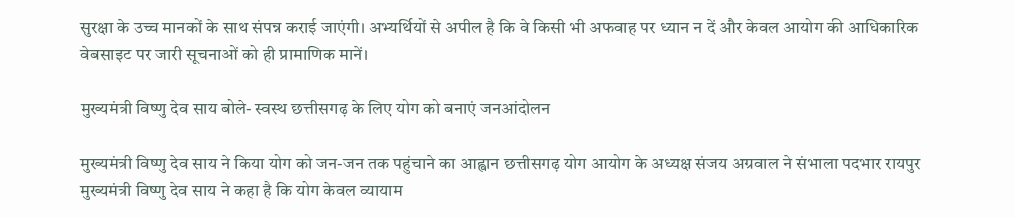सुरक्षा के उच्च मानकों के साथ संपन्न कराई जाएंगी। अभ्यर्थियों से अपील है कि वे किसी भी अफवाह पर ध्यान न दें और केवल आयोग की आधिकारिक वेबसाइट पर जारी सूचनाओं को ही प्रामाणिक मानें।

मुख्यमंत्री विष्णु देव साय बोले- स्वस्थ छत्तीसगढ़ के लिए योग को बनाएं जनआंदोलन

मुख्यमंत्री विष्णु देव साय ने किया योग को जन-जन तक पहुंचाने का आह्वान छत्तीसगढ़ योग आयोग के अध्यक्ष संजय अग्रवाल ने संभाला पदभार रायपुर  मुख्यमंत्री विष्णु देव साय ने कहा है कि योग केवल व्यायाम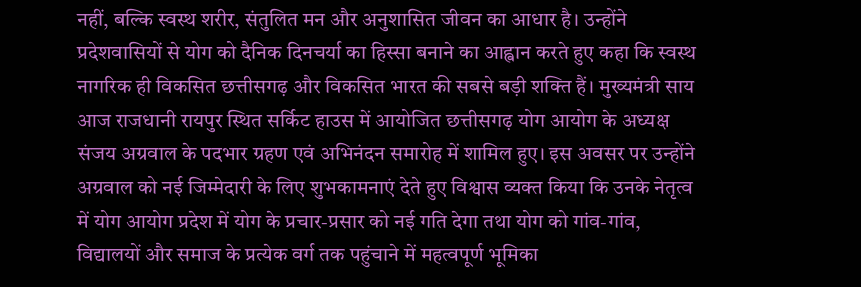नहीं, बल्कि स्वस्थ शरीर, संतुलित मन और अनुशासित जीवन का आधार है। उन्होंने प्रदेशवासियों से योग को दैनिक दिनचर्या का हिस्सा बनाने का आह्वान करते हुए कहा कि स्वस्थ नागरिक ही विकसित छत्तीसगढ़ और विकसित भारत की सबसे बड़ी शक्ति हैं। मुख्यमंत्री साय आज राजधानी रायपुर स्थित सर्किट हाउस में आयोजित छत्तीसगढ़ योग आयोग के अध्यक्ष संजय अग्रवाल के पदभार ग्रहण एवं अभिनंदन समारोह में शामिल हुए। इस अवसर पर उन्होंने अग्रवाल को नई जिम्मेदारी के लिए शुभकामनाएं देते हुए विश्वास व्यक्त किया कि उनके नेतृत्व में योग आयोग प्रदेश में योग के प्रचार-प्रसार को नई गति देगा तथा योग को गांव-गांव, विद्यालयों और समाज के प्रत्येक वर्ग तक पहुंचाने में महत्वपूर्ण भूमिका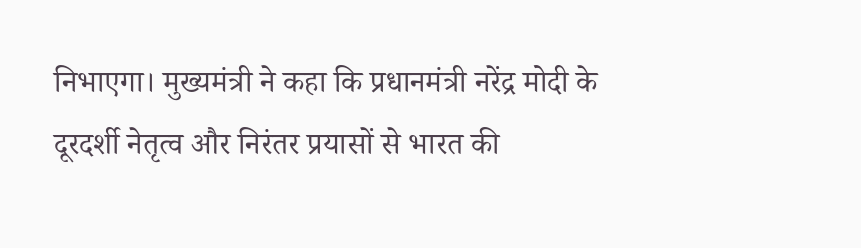निभाएगा। मुख्यमंत्री ने कहा कि प्रधानमंत्री नरेंद्र मोदी के दूरदर्शी नेतृत्व और निरंतर प्रयासों से भारत की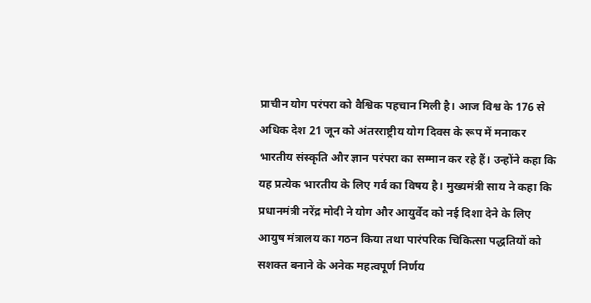प्राचीन योग परंपरा को वैश्विक पहचान मिली है। आज विश्व के 176 से अधिक देश 21 जून को अंतरराष्ट्रीय योग दिवस के रूप में मनाकर भारतीय संस्कृति और ज्ञान परंपरा का सम्मान कर रहे हैं। उन्होंने कहा कि यह प्रत्येक भारतीय के लिए गर्व का विषय है। मुख्यमंत्री साय ने कहा कि प्रधानमंत्री नरेंद्र मोदी ने योग और आयुर्वेद को नई दिशा देने के लिए आयुष मंत्रालय का गठन किया तथा पारंपरिक चिकित्सा पद्धतियों को सशक्त बनाने के अनेक महत्वपूर्ण निर्णय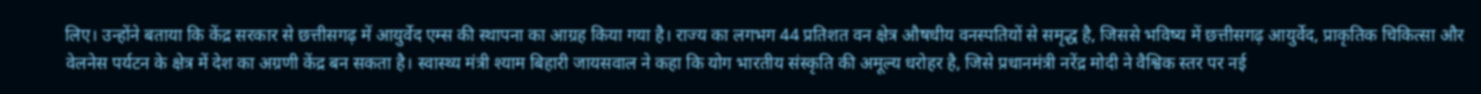लिए। उन्होंने बताया कि केंद्र सरकार से छत्तीसगढ़ में आयुर्वेद एम्स की स्थापना का आग्रह किया गया है। राज्य का लगभग 44 प्रतिशत वन क्षेत्र औषधीय वनस्पतियों से समृद्ध है, जिससे भविष्य में छत्तीसगढ़ आयुर्वेद, प्राकृतिक चिकित्सा और वेलनेस पर्यटन के क्षेत्र में देश का अग्रणी केंद्र बन सकता है। स्वास्थ्य मंत्री श्याम बिहारी जायसवाल ने कहा कि योग भारतीय संस्कृति की अमूल्य धरोहर है, जिसे प्रधानमंत्री नरेंद्र मोदी ने वैश्विक स्तर पर नई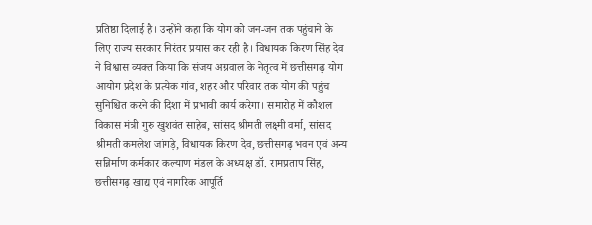प्रतिष्ठा दिलाई है। उन्होंने कहा कि योग को जन-जन तक पहुंचाने के लिए राज्य सरकार निरंतर प्रयास कर रही है। विधायक किरण सिंह देव ने विश्वास व्यक्त किया कि संजय अग्रवाल के नेतृत्व में छत्तीसगढ़ योग आयोग प्रदेश के प्रत्येक गांव, शहर और परिवार तक योग की पहुंच सुनिश्चित करने की दिशा में प्रभावी कार्य करेगा। समारोह में कौशल विकास मंत्री गुरु खुशवंत साहेब, सांसद श्रीमती लक्ष्मी वर्मा, सांसद श्रीमती कमलेश जांगड़े, विधायक किरण देव, छत्तीसगढ़ भवन एवं अन्य सन्निर्माण कर्मकार कल्याण मंडल के अध्यक्ष डॉ. रामप्रताप सिंह, छत्तीसगढ़ खाद्य एवं नागरिक आपूर्ति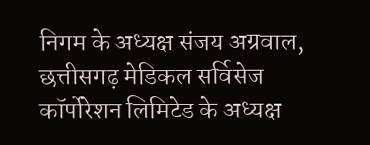निगम के अध्यक्ष संजय अग्रवाल, छत्तीसगढ़ मेडिकल सर्विसेज कॉर्पोरेशन लिमिटेड के अध्यक्ष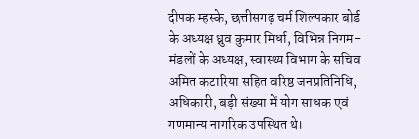दीपक म्हस्के, छत्तीसगढ़ चर्म शिल्पकार बोर्ड के अध्यक्ष ध्रुव कुमार मिर्धा, विभिन्न निगम-मंडलों के अध्यक्ष, स्वास्थ्य विभाग के सचिव अमित कटारिया सहित वरिष्ठ जनप्रतिनिधि, अधिकारी, बड़ी संख्या में योग साधक एवं गणमान्य नागरिक उपस्थित थे।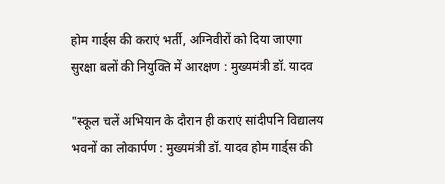होम गार्ड्स की कराएं भर्ती, अग्निवीरों को दिया जाएगा सुरक्षा बलों की नियुक्ति में आरक्षण : मुख्यमंत्री डॉ. यादव

"स्कूल चलें अभियान के दौरान ही कराएं सांदीपनि विद्यालय भवनों का लोकार्पण : मुख्यमंत्री डॉ. यादव होम गार्ड्स की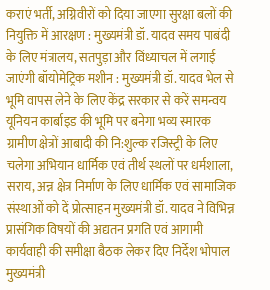कराएं भर्ती, अग्निवीरों को दिया जाएगा सुरक्षा बलों की नियुक्ति में आरक्षण : मुख्यमंत्री डॉ. यादव समय पाबंदी के लिए मंत्रालय, सतपुड़ा और विंध्याचल में लगाई जाएंगी बॉयोमेट्रिक मशीन : मुख्यमंत्री डॉ. यादव भेल से भूमि वापस लेने के लिए केंद्र सरकार से करें समन्वय यूनियन कार्बाइड की भूमि पर बनेगा भव्य स्मारक ग्रामीण क्षेत्रों आबादी की नि:शुल्क रजिस्ट्री के लिए चलेगा अभियान धार्मिक एवं तीर्थ स्थलों पर धर्मशाला, सराय, अन्न क्षेत्र निर्माण के लिए धार्मिक एवं सामाजिक संस्थाओं को दें प्रोत्साहन मुख्यमंत्री डॉ. यादव ने विभिन्न प्रासंगिक विषयों की अद्यतन प्रगति एवं आगामी कार्यवाही की समीक्षा बैठक लेकर दिए निर्देश भोपाल  मुख्यमंत्री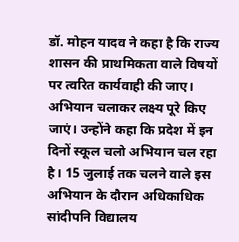डॉ. मोहन यादव ने कहा है कि राज्य शासन की प्राथमिकता वाले विषयों पर त्वरित कार्यवाही की जाए। अभियान चलाकर लक्ष्य पूरे किए जाएं। उन्होंने कहा कि प्रदेश में इन दिनों स्कूल चलो अभियान चल रहा है। 15 जुलाई तक चलने वाले इस अभियान के दौरान अधिकाधिक सांदीपनि विद्यालय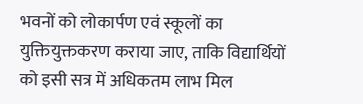भवनों को लोकार्पण एवं स्कूलों का युक्तियुक्तकरण कराया जाए, ताकि विद्यार्थियों को इसी सत्र में अधिकतम लाभ मिल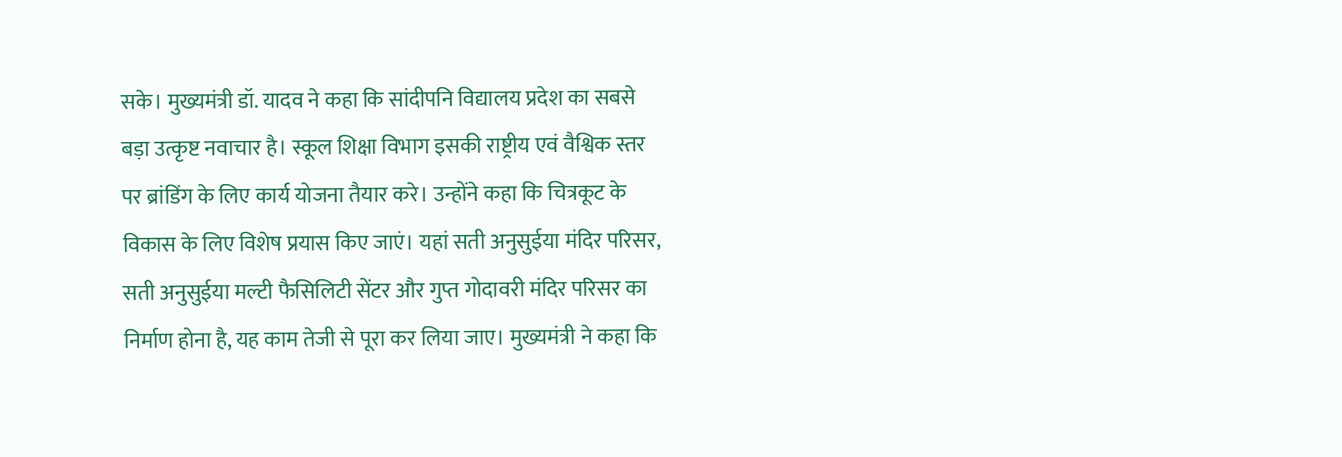सके। मुख्यमंत्री डॉ. यादव ने कहा कि सांदीपनि विद्यालय प्रदेश का सबसे बड़ा उत्कृष्ट नवाचार है। स्कूल शिक्षा विभाग इसकी राष्ट्रीय एवं वैश्विक स्तर पर ब्रांडिंग के लिए कार्य योजना तैयार करे। उन्होंने कहा कि चित्रकूट के विकास के लिए विशेष प्रयास किए जाएं। यहां सती अनुसुईया मंदिर परिसर, सती अनुसुईया मल्टी फैसिलिटी सेंटर और गुप्त गोदावरी मंदिर परिसर का निर्माण होना है, यह काम तेजी से पूरा कर लिया जाए। मुख्यमंत्री ने कहा कि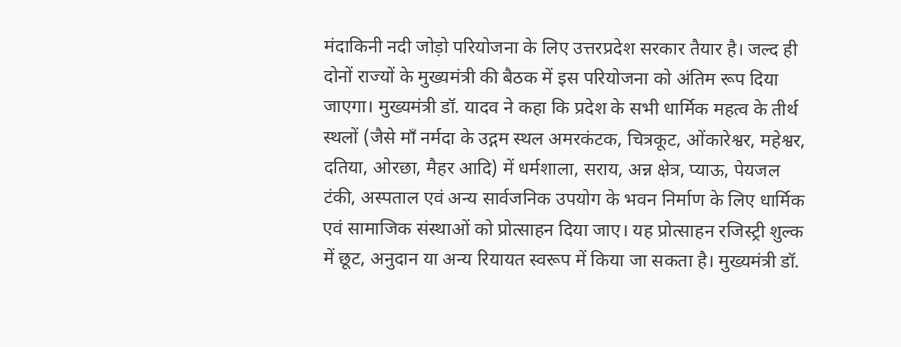मंदाकिनी नदी जोड़ो परियोजना के लिए उत्तरप्रदेश सरकार तैयार है। जल्द ही दोनों राज्यों के मुख्यमंत्री की बैठक में इस परियोजना को अंतिम रूप दिया जाएगा। मुख्यमंत्री डॉ. यादव ने कहा कि प्रदेश के सभी धार्मिक महत्व के तीर्थ स्थलों (जैसे माँ नर्मदा के उद्गम स्थल अमरकंटक, चित्रकूट, ओंकारेश्वर, महेश्वर, दतिया, ओरछा, मैहर आदि) में धर्मशाला, सराय, अन्न क्षेत्र, प्याऊ, पेयजल टंकी, अस्पताल एवं अन्य सार्वजनिक उपयोग के भवन निर्माण के लिए धार्मिक एवं सामाजिक संस्थाओं को प्रोत्साहन दिया जाए। यह प्रोत्साहन रजिस्ट्री शुल्क में छूट, अनुदान या अन्य रियायत स्वरूप में किया जा सकता है। मुख्यमंत्री डॉ.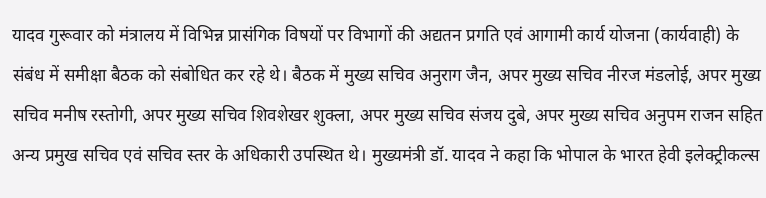यादव गुरूवार को मंत्रालय में विभिन्न प्रासंगिक विषयों पर विभागों की अद्यतन प्रगति एवं आगामी कार्य योजना (कार्यवाही) के संबंध में समीक्षा बैठक को संबोधित कर रहे थे। बैठक में मुख्य सचिव अनुराग जैन, अपर मुख्य सचिव नीरज मंडलोई, अपर मुख्य सचिव मनीष रस्तोगी, अपर मुख्य सचिव शिवशेखर शुक्ला, अपर मुख्य सचिव संजय दुबे, अपर मुख्य सचिव अनुपम राजन सहित अन्य प्रमुख सचिव एवं सचिव स्तर के अधिकारी उपस्थित थे। मुख्यमंत्री डॉ. यादव ने कहा कि भोपाल के भारत हेवी इलेक्ट्रीकल्स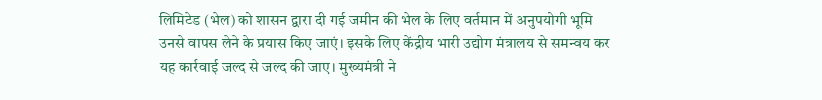लिमिटेड (भेल) को शासन द्वारा दी गई जमीन की भेल के लिए वर्तमान में अनुपयोगी भूमि उनसे वापस लेने के प्रयास किए जाएं। इसके लिए केंद्रीय भारी उद्योग मंत्रालय से समन्वय कर यह कार्रवाई जल्द से जल्द की जाए। मुख्यमंत्री ने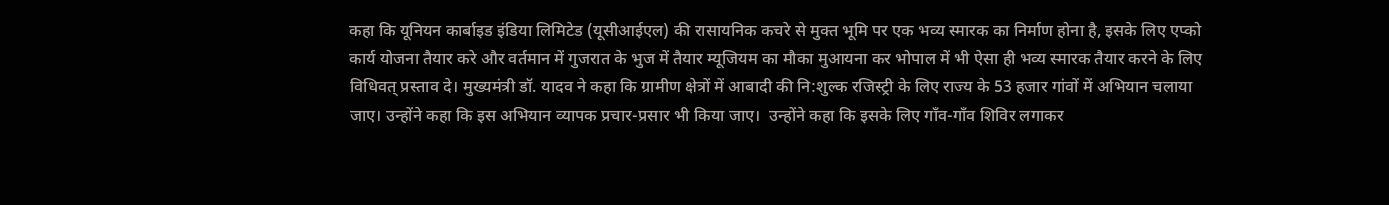कहा कि यूनियन कार्बाइड इंडिया लिमिटेड (यूसीआईएल) की रासायनिक कचरे से मुक्त भूमि पर एक भव्य स्मारक का निर्माण होना है, इसके लिए एप्को कार्य योजना तैयार करे और वर्तमान में गुजरात के भुज में तैयार म्यूजियम का मौका मुआयना कर भोपाल में भी ऐसा ही भव्य स्मारक तैयार करने के लिए विधिवत् प्रस्ताव दे। मुख्यमंत्री डॉ. यादव ने कहा कि ग्रामीण क्षेत्रों में आबादी की नि:शुल्क रजिस्ट्री के लिए राज्य के 53 हजार गांवों में अभियान चलाया जाए। उन्होंने कहा कि इस अभियान व्यापक प्रचार-प्रसार भी किया जाए।  उन्होंने कहा कि इसके लिए गाँव-गाँव शिविर लगाकर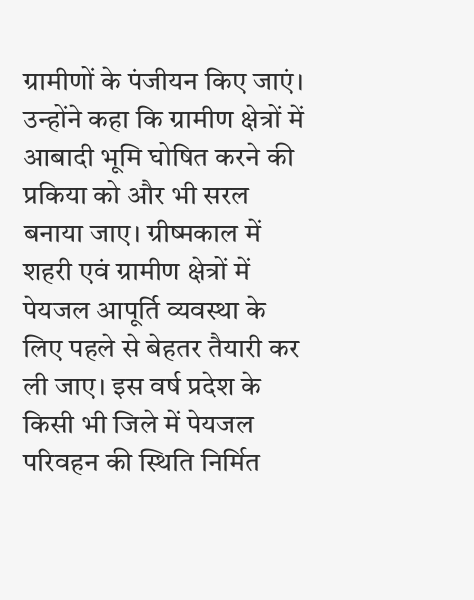ग्रामीणों के पंजीयन किए जाएं। उन्होंने कहा कि ग्रामीण क्षेत्रों में आबादी भूमि घोषित करने की प्रकिया को और भी सरल बनाया जाए। ग्रीष्मकाल में शहरी एवं ग्रामीण क्षेत्रों में पेयजल आपूर्ति व्यवस्था के लिए पहले से बेहतर तैयारी कर ली जाए। इस वर्ष प्रदेश के किसी भी जिले में पेयजल परिवहन की स्थिति निर्मित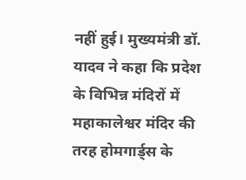नहीं हुई। मुख्यमंत्री डॉ. यादव ने कहा कि प्रदेश के विभिन्न मंदिरों में महाकालेश्वर मंदिर की तरह होमगार्ड्स के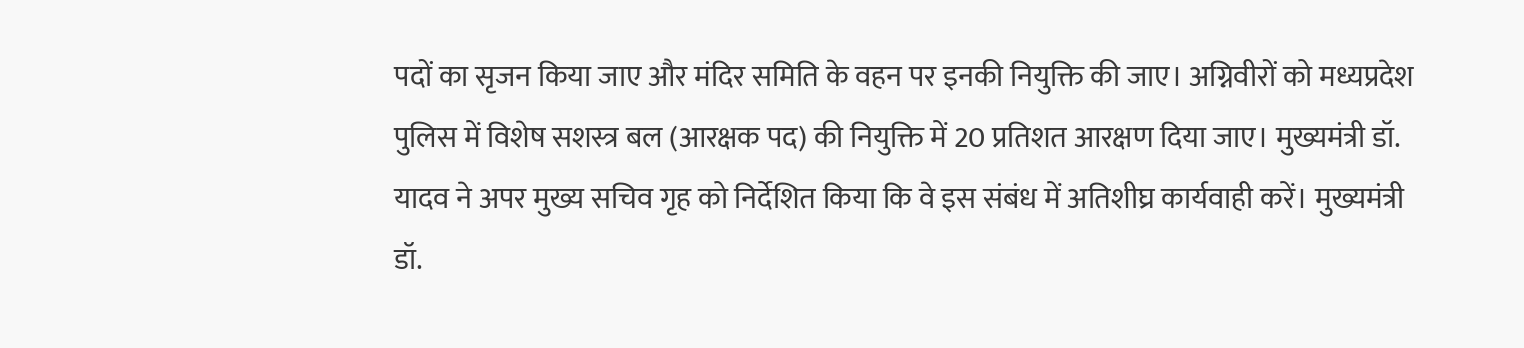पदों का सृजन किया जाए और मंदिर समिति के वहन पर इनकी नियुक्ति की जाए। अग्निवीरों को मध्यप्रदेश पुलिस में विशेष सशस्त्र बल (आरक्षक पद) की नियुक्ति में 20 प्रतिशत आरक्षण दिया जाए। मुख्यमंत्री डॉ. यादव ने अपर मुख्य सचिव गृह को निर्देशित किया कि वे इस संबंध में अतिशीघ्र कार्यवाही करें। मुख्यमंत्री डॉ.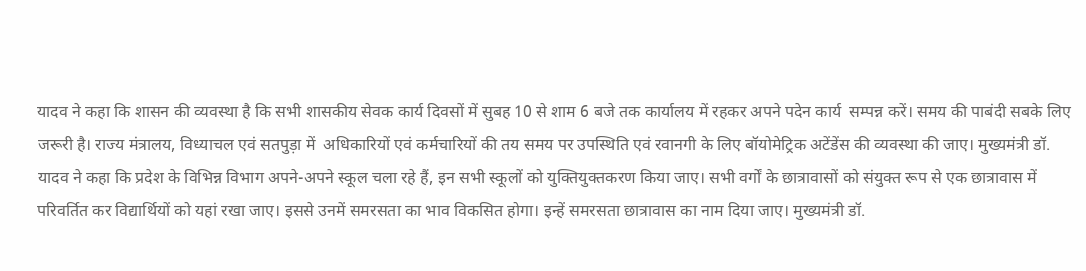यादव ने कहा कि शासन की व्यवस्था है कि सभी शासकीय सेवक कार्य दिवसों में सुबह 10 से शाम 6 बजे तक कार्यालय में रहकर अपने पदेन कार्य  सम्पन्न करें। समय की पाबंदी सबके लिए जरूरी है। राज्य मंत्रालय, विध्याचल एवं सतपुड़ा में  अधिकारियों एवं कर्मचारियों की तय समय पर उपस्थिति एवं रवानगी के लिए बॉयोमेट्रिक अटेंडेंस की व्यवस्था की जाए। मुख्यमंत्री डॉ. यादव ने कहा कि प्रदेश के विभिन्न विभाग अपने-अपने स्कूल चला रहे हैं, इन सभी स्कूलों को युक्तियुक्तकरण किया जाए। सभी वर्गों के छात्रावासों को संयुक्त रूप से एक छात्रावास में परिवर्तित कर विद्यार्थियों को यहां रखा जाए। इससे उनमें समरसता का भाव विकसित होगा। इन्हें समरसता छात्रावास का नाम दिया जाए। मुख्यमंत्री डॉ.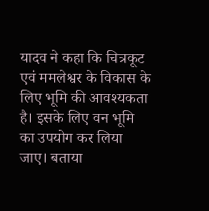यादव ने कहा कि चित्रकूट एवं ममलेश्वर के विकास के लिए भूमि की आवश्यकता है। इसके लिए वन भूमि का उपयोग कर लिया जाए। बताया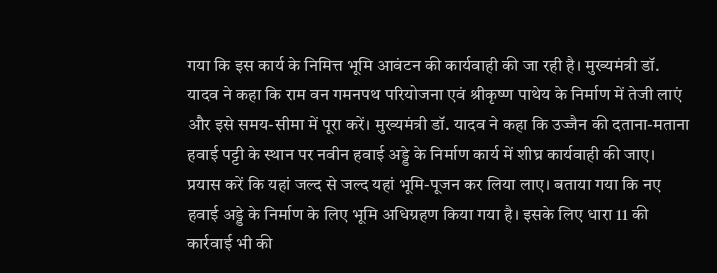गया कि इस कार्य के निमित्त भूमि आवंटन की कार्यवाही की जा रही है। मुख्यमंत्री डॉ. यादव ने कहा कि राम वन गमनपथ परियोजना एवं श्रीकृष्ण पाथेय के निर्माण में तेजी लाएं और इसे समय-सीमा में पूरा करें। मुख्यमंत्री डॉ. यादव ने कहा कि उज्जैन की दताना-मताना हवाई पट्टी के स्थान पर नवीन हवाई अड्डे के निर्माण कार्य में शीघ्र कार्यवाही की जाए। प्रयास करें कि यहां जल्द से जल्द यहां भूमि-पूजन कर लिया लाए। बताया गया कि नए हवाई अड्डे के निर्माण के लिए भूमि अधिग्रहण किया गया है। इसके लिए धारा 11 की कार्रवाई भी की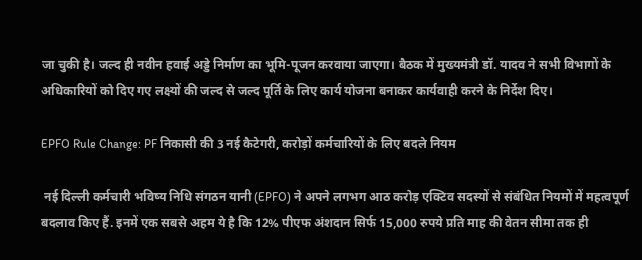जा चुकी है। जल्द ही नवीन हवाई अड्डे निर्माण का भूमि-पूजन करवाया जाएगा। बैठक में मुख्यमंत्री डॉ. यादव ने सभी विभागों के अधिकारियों को दिए गए लक्ष्यों की जल्द से जल्द पूर्ति के लिए कार्य योजना बनाकर कार्यवाही करने के निर्देश दिए।

EPFO Rule Change: PF निकासी की 3 नई कैटेगरी, करोड़ों कर्मचारियों के लिए बदले नियम

 नई दिल्ली कर्मचारी भविष्य निधि संगठन यानी (EPFO) ने अपने लगभग आठ करोड़ एक्टिव सदस्यों से संबंधित नियमों में महत्वपूर्ण बदलाव किए हैं. इनमें एक सबसे अहम ये है कि 12% पीएफ अंशदान सिर्फ 15,000 रुपये प्रति माह की वेतन सीमा तक ही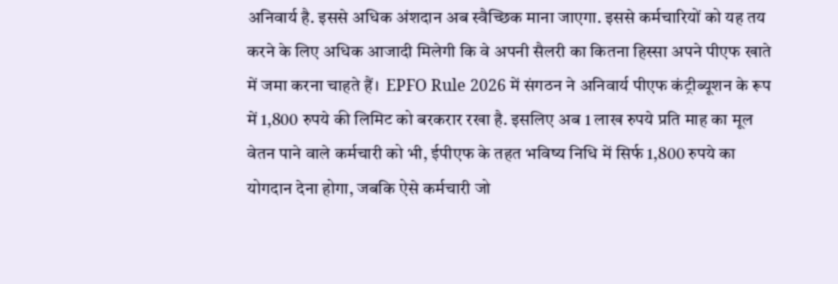अनिवार्य है. इससे अधिक अंशदान अब स्वैच्छिक माना जाएगा. इससे कर्मचारियों को यह तय करने के लिए अधिक आजादी मिलेगी कि वे अपनी सैलरी का कितना हिस्सा अपने पीएफ खाते में जमा करना चाहते हैं।  EPFO Rule 2026 में संगठन ने अनिवार्य पीएफ कंट्रीब्यूशन के रूप में 1,800 रुपये की लिमिट को बरकरार रखा है. इसलिए अब 1 लाख रुपये प्रति माह का मूल वेतन पाने वाले कर्मचारी को भी, ईपीएफ के तहत भविष्य निधि में सिर्फ 1,800 रुपये का योगदान देना होगा, जबकि ऐसे कर्मचारी जो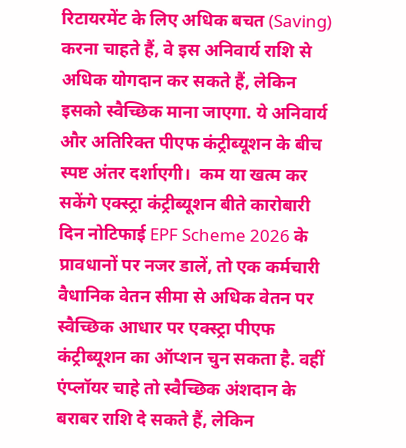रिटायरमेंट के लिए अधिक बचत (Saving) करना चाहते हैं, वे इस अनिवार्य राशि से अधिक योगदान कर सकते हैं, लेकिन इसको स्वैच्छिक माना जाएगा. ये अनिवार्य और अतिरिक्त पीएफ कंट्रीब्यूशन के बीच स्पष्ट अंतर दर्शाएगी।  कम या खत्म कर सकेंगे एक्स्ट्रा कंट्रीब्यूशन बीते कारोबारी दिन नोटिफाई EPF Scheme 2026 के प्रावधानों पर नजर डालें, तो एक कर्मचारी वैधानिक वेतन सीमा से अधिक वेतन पर स्वैच्छिक आधार पर एक्स्ट्रा पीएफ कंट्रीब्यूशन का ऑप्शन चुन सकता है. वहीं एंप्लॉयर चाहे तो स्वैच्छिक अंशदान के बराबर राशि दे सकते हैं, लेकिन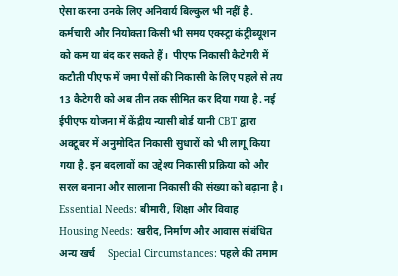ऐसा करना उनके लिए अनिवार्य बिल्कुल भी नहीं है. कर्मचारी और नियोक्ता किसी भी समय एक्स्ट्रा कंट्रीब्यूशन को कम या बंद कर सकते हैं।  पीएफ निकासी कैटेगरी में कटौती पीएफ में जमा पैसों की निकासी के लिए पहले से तय 13 कैटेगरी को अब तीन तक सीमित कर दिया गया है. नई ईपीएफ योजना में केंद्रीय न्यासी बोर्ड यानी CBT द्वारा अक्टूबर में अनुमोदित निकासी सुधारों को भी लागू किया गया है. इन बदलावों का उद्देश्य निकासी प्रक्रिया को और सरल बनाना और सालाना निकासी की संख्या को बढ़ाना है।      Essential Needs: बीमारी, शिक्षा और विवाह     Housing Needs: खरीद, निर्माण और आवास संबंधित अन्य खर्च     Special Circumstances: पहले की तमाम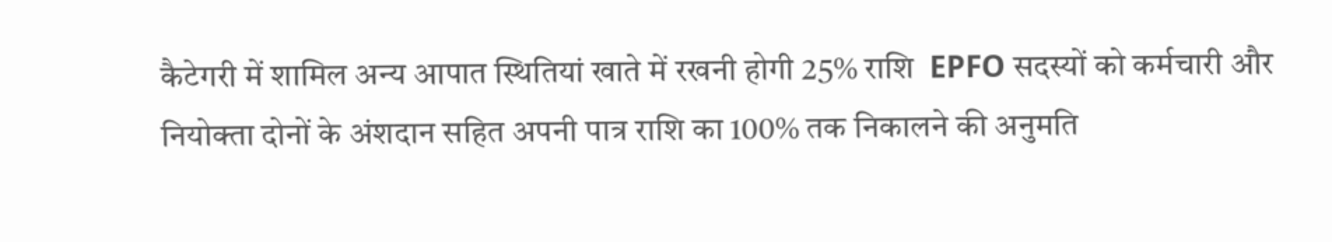कैटेगरी में शामिल अन्य आपात स्थितियां खाते में रखनी होगी 25% राशि  EPFO सदस्यों को कर्मचारी और नियोक्ता दोनों के अंशदान सहित अपनी पात्र राशि का 100% तक निकालने की अनुमति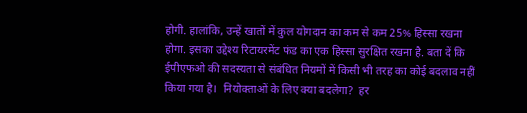होगी. हालांकि, उन्हें खातों में कुल योगदान का कम से कम 25% हिस्सा रखना होगा. इसका उद्देश्य रिटायरमेंट फंड का एक हिस्सा सुरक्षित रखना है. बता दें कि ईपीएफओ की सदस्यता से संबंधित नियमों में किसी भी तरह का कोई बदलाव नहीं किया गया है।  नियोक्ताओं के लिए क्या बदलेगा?  हर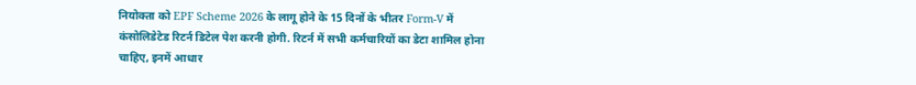नियोक्ता को EPF Scheme 2026 के लागू होने के 15 दिनों के भीतर Form-V में कंसोलिडेटेड रिटर्न डिटेल पेश करनी होगी. रिटर्न में सभी कर्मचारियों का डेटा शामिल होना चाहिए, इनमें आधार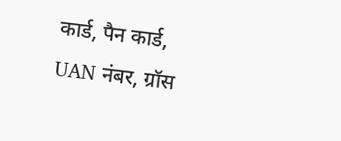कार्ड, पैन कार्ड, UAN नंबर, ग्रॉस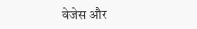वेजेस और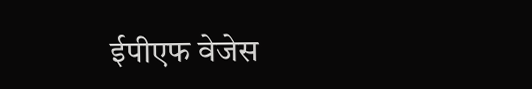ईपीएफ वेजेस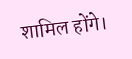शामिल होंगे।